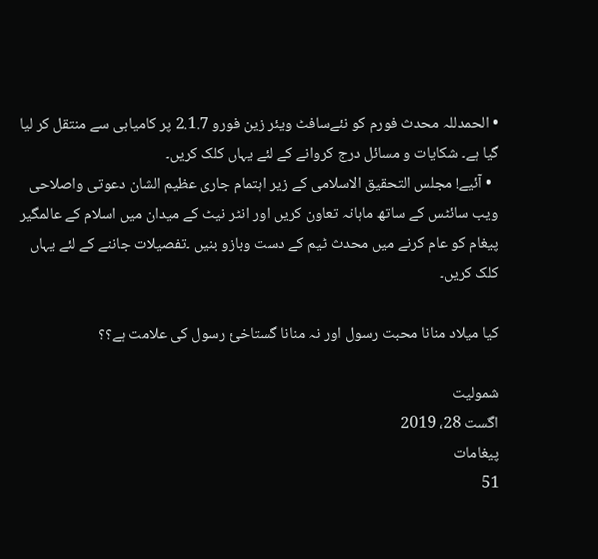• الحمدللہ محدث فورم کو نئےسافٹ ویئر زین فورو 2.1.7 پر کامیابی سے منتقل کر لیا گیا ہے۔ شکایات و مسائل درج کروانے کے لئے یہاں کلک کریں۔
  • آئیے! مجلس التحقیق الاسلامی کے زیر اہتمام جاری عظیم الشان دعوتی واصلاحی ویب سائٹس کے ساتھ ماہانہ تعاون کریں اور انٹر نیٹ کے میدان میں اسلام کے عالمگیر پیغام کو عام کرنے میں محدث ٹیم کے دست وبازو بنیں ۔تفصیلات جاننے کے لئے یہاں کلک کریں۔

کیا میلاد منانا محبت رسول اور نہ منانا گستاخیٔ رسول کی علامت ہے؟؟

شمولیت
اگست 28، 2019
پیغامات
51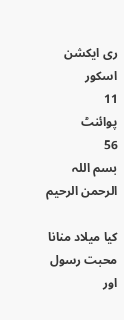ری ایکشن اسکور
11
پوائنٹ
56
بسم اللہ الرحمن الرحیم

کیا میلاد منانا محبت رسول اور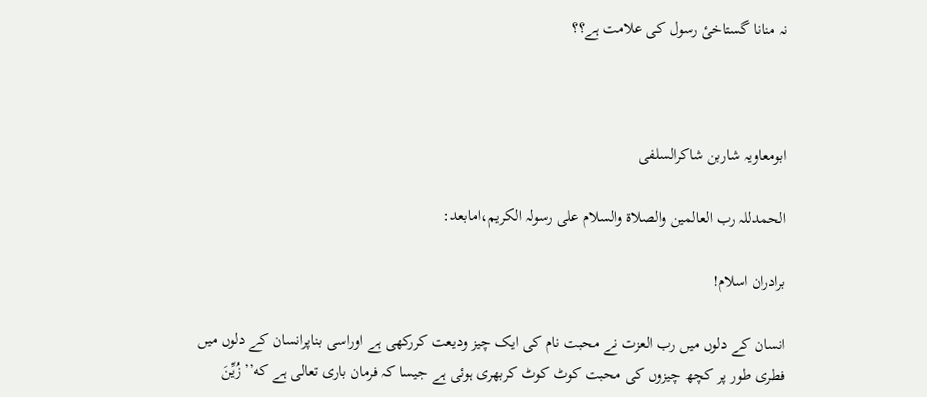نہ منانا گستاخیٔ رسول کی علامت ہے؟؟



ابومعاویہ شاربن شاکرالسلفی

الحمدللہ رب العالمین والصلاۃ والسلام علی رسولہ الکریم،امابعد:

برادران اسلام!

انسان کے دلوں میں رب العزت نے محبت نام کی ایک چیز ودیعت کررکھی ہے اوراسی بناپرانسان کے دلوں میں فطری طور پر کچھ چیزوں کی محبت کوٹ کوٹ کربھری ہوئی ہے جیسا کہ فرمان باری تعالی ہے كه’’ زُيِّنَ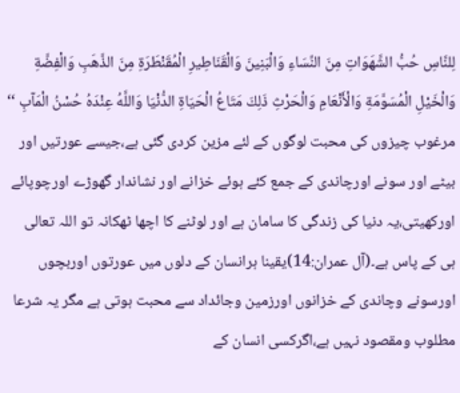لِلنَّاسِ حُبُّ الشَّهَوَاتِ مِنَ النِّسَاءِ وَالْبَنِينَ وَالْقَنَاطِيرِ الْمُقَنْطَرَةِ مِنَ الذَّهَبِ وَالْفِضَّةِ وَالْخَيْلِ الْمُسَوَّمَةِ وَالْأَنْعَامِ وَالْحَرْثِ ذَلِكَ مَتَاعُ الْحَيَاةِ الدُّنْيَا وَاللَّهُ عِنْدَهُ حُسْنُ الْمَآبِ ‘‘ مرغوب چیزوں کی محبت لوگوں کے لئے مزین کردی گئی ہے،جیسے عورتیں اور بیٹے اور سونے اورچاندی کے جمع کئے ہوئے خزانے اور نشاندار گھوڑے اورچوپائے اورکھیتی،یہ دنیا کی زندگی کا سامان ہے اور لوٹنے کا اچھا ٹھکانہ تو اللہ تعالی ہی کے پاس ہے۔(آل عمران:14)یقینا ہرانسان کے دلوں میں عورتوں اوربچوں اورسونے وچاندی کے خزانوں اورزمین وجائداد سے محبت ہوتی ہے مگر یہ شرعا مطلوب ومقصود نہیں ہے،اگرکسی انسان کے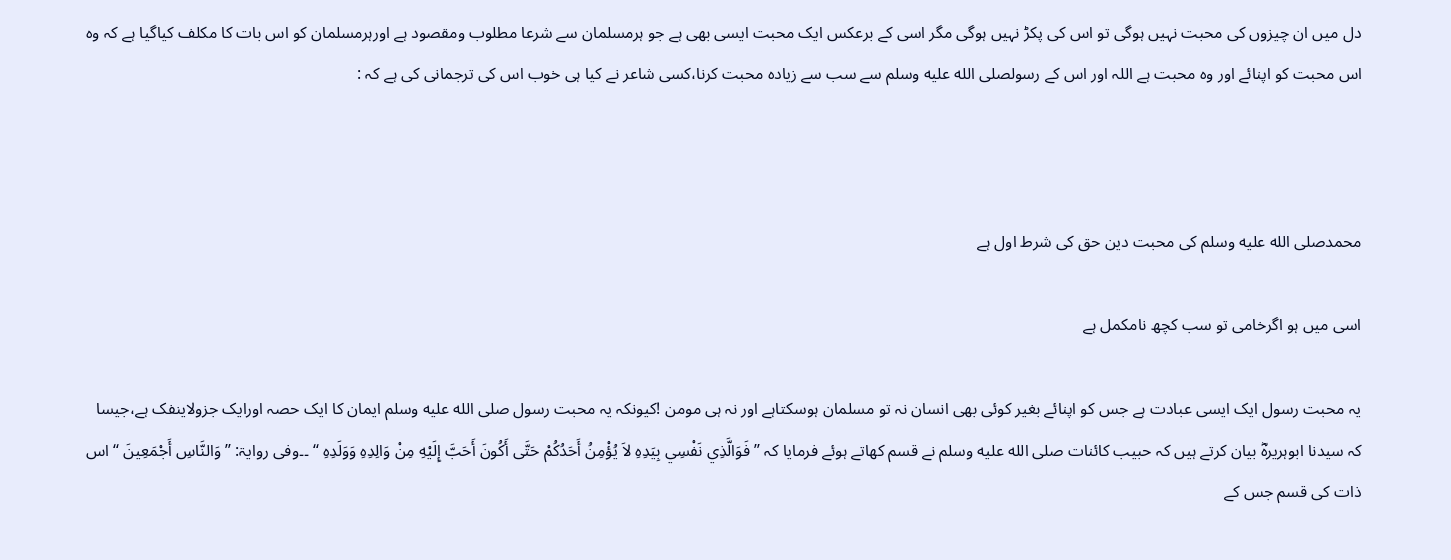دل میں ان چیزوں کی محبت نہیں ہوگی تو اس کی پکڑ نہیں ہوگی مگر اسی کے برعکس ایک محبت ایسی بھی ہے جو ہرمسلمان سے شرعا مطلوب ومقصود ہے اورہرمسلمان کو اس بات کا مکلف کیاگیا ہے کہ وہ اس محبت کو اپنائے اور وہ محبت ہے اللہ اور اس کے رسولصلى الله عليه وسلم سے سب سے زیادہ محبت کرنا،کسی شاعر نے کیا ہی خوب اس کی ترجمانی کی ہے کہ :



محمدصلى الله عليه وسلم کی محبت دین حق کی شرط اول ہے

اسی میں ہو اگرخامی تو سب کچھ نامکمل ہے

یہ محبت رسول ایک ایسی عبادت ہے جس کو اپنائے بغیر کوئی بھی انسان نہ تو مسلمان ہوسکتاہے اور نہ ہی مومن !کیونکہ یہ محبت رسول صلى الله عليه وسلم ایمان کا ایک حصہ اورایک جزولاینفک ہے،جیسا کہ سیدنا ابوہریرہؓ بیان کرتے ہیں کہ حبیب کائنات صلى الله عليه وسلم نے قسم کھاتے ہوئے فرمایا کہ ’’ فَوَالَّذِي نَفْسِي بِيَدِهِ لاَ يُؤْمِنُ أَحَدُكُمْ حَتَّى أَكُونَ أَحَبَّ إِلَيْهِ مِنْ وَالِدِهِ وَوَلَدِهِ ‘‘ ۔۔وفی روایۃ: ’’ وَالنَّاسِ أَجْمَعِينَ ‘‘ اس ذات کی قسم جس کے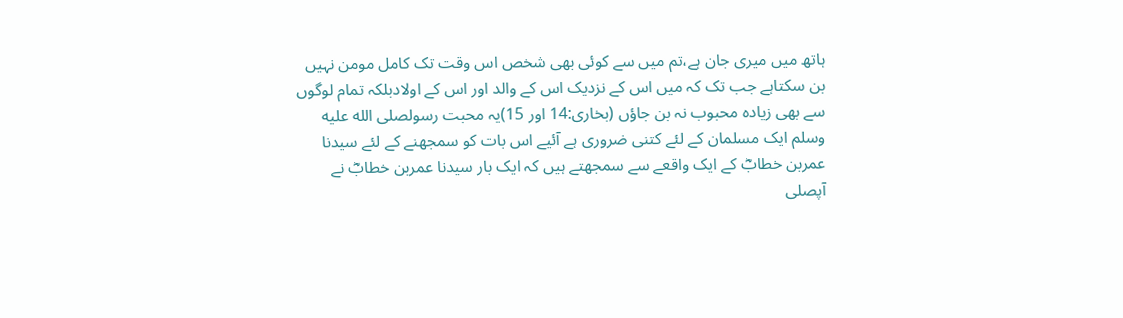ہاتھ میں میری جان ہے،تم میں سے کوئی بھی شخص اس وقت تک کامل مومن نہیں بن سکتاہے جب تک کہ میں اس کے نزدیک اس کے والد اور اس کے اولادبلکہ تمام لوگوں سے بھی زیادہ محبوب نہ بن جاؤں (بخاری:14 اور 15)یہ محبت رسولصلى الله عليه وسلم ایک مسلمان کے لئے کتنی ضروری ہے آئیے اس بات کو سمجھنے کے لئے سیدنا عمربن خطابؓ کے ایک واقعے سے سمجھتے ہیں کہ ایک بار سیدنا عمربن خطابؓ نے آپصلى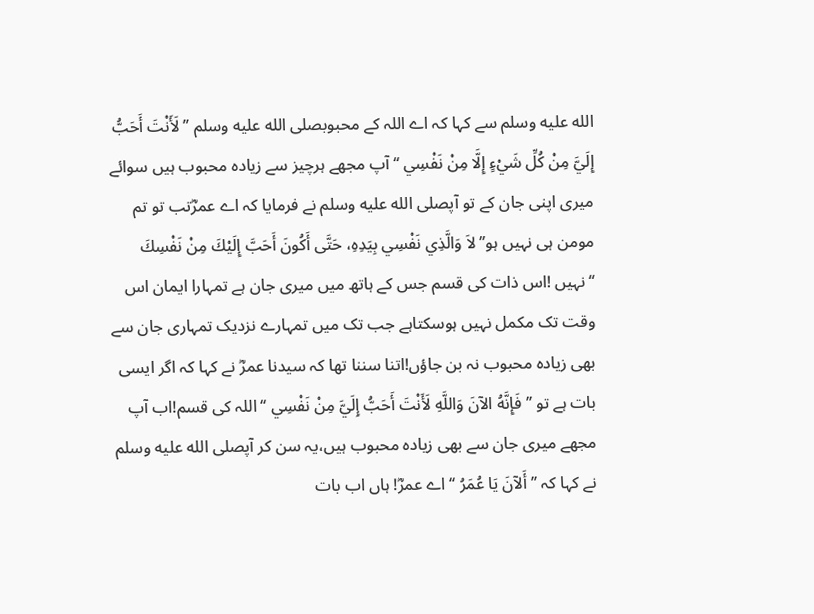الله عليه وسلم سے کہا کہ اے اللہ کے محبوبصلى الله عليه وسلم ’’ لَأَنْتَ أَحَبُّ إِلَيَّ مِنْ كُلِّ شَيْءٍ إِلَّا مِنْ نَفْسِي ‘‘ آپ مجھے ہرچیز سے زیادہ محبوب ہیں سوائے میری اپنی جان کے تو آپصلى الله عليه وسلم نے فرمایا کہ اے عمرؓتب تو تم مومن ہی نہیں ہو’’ لاَ وَالَّذِي نَفْسِي بِيَدِهِ، حَتَّى أَكُونَ أَحَبَّ إِلَيْكَ مِنْ نَفْسِكَ ‘‘نہیں !اس ذات کی قسم جس کے ہاتھ میں میری جان ہے تمہارا ایمان اس وقت تک مکمل نہیں ہوسکتاہے جب تک میں تمہارے نزدیک تمہاری جان سے بھی زیادہ محبوب نہ بن جاؤں!اتنا سننا تھا کہ سیدنا عمرؓ نے کہا کہ اگر ایسی بات ہے تو ’’ فَإِنَّهُ الآنَ وَاللَّهِ لَأَنْتَ أَحَبُّ إِلَيَّ مِنْ نَفْسِي ‘‘اللہ کی قسم!اب آپ مجھے میری جان سے بھی زیادہ محبوب ہیں،یہ سن کر آپصلى الله عليه وسلم نے کہا کہ ’’ أَلآنَ يَا عُمَرُ ‘‘ اے عمرؓ! ہاں اب بات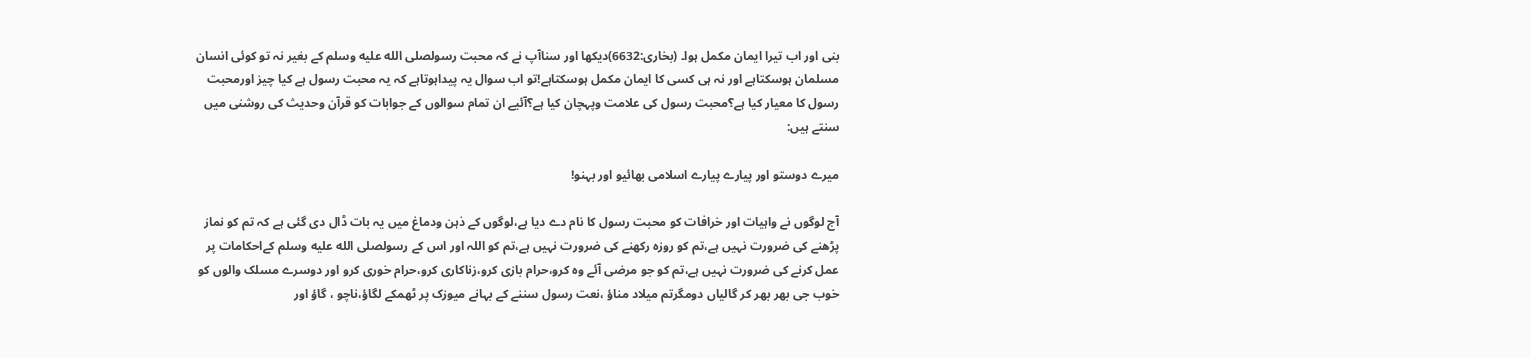بنی اور اب تیرا ایمان مکمل ہوا۔ (بخاری:6632)دیکھا اور سناآپ نے کہ محبت رسولصلى الله عليه وسلم کے بغیر نہ تو کوئی انسان مسلمان ہوسکتاہے اور نہ ہی کسی کا ایمان مکمل ہوسکتاہے!تو اب سوال یہ پیداہوتاہے کہ یہ محبت رسول ہے کیا چیز اورمحبت رسول کا معیار کیا ہے؟محبت رسول کی علامت وپہچان کیا ہے؟آئیے ان تمام سوالوں کے جوابات کو قرآن وحدیث کی روشنی میں سنتے ہیں:

میرے دوستو اور پیارے پیارے اسلامی بھائیو اور بہنو!

آج لوگوں نے واہیات اور خرافات کو محبت رسول کا نام دے دیا ہے،لوگوں کے ذہن ودماغ میں یہ بات ڈال دی گئی ہے کہ تم کو نماز پڑھنے کی ضرورت نہیں ہے،تم کو روزہ رکھنے کی ضرورت نہیں ہے،تم کو اللہ اور اس کے رسولصلى الله عليه وسلم کےاحکامات پر عمل کرنے کی ضرورت نہیں ہے،تم کو جو مرضی آئے وہ کرو،حرام بازی کرو،زناکاری کرو،حرام خوری کرو اور دوسرے مسلک والوں کو خوب جی بھر بھر کر گالیاں دومگرتم میلاد مناؤ ،نعت رسول سننے کے بہانے میوزک پر ٹھمکے لگاؤ،ناچو ، گاؤ اور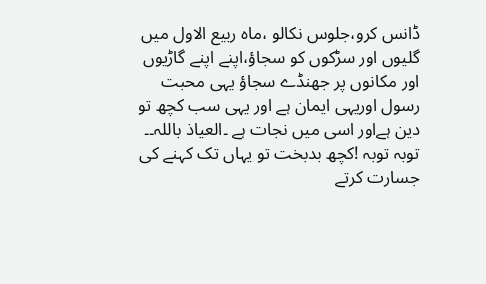ڈانس کرو،جلوس نکالو ،ماہ ربیع الاول میں گلیوں اور سڑکوں کو سجاؤ،اپنے اپنے گاڑیوں اور مکانوں پر جھنڈے سجاؤ یہی محبت رسول اوریہی ایمان ہے اور یہی سب کچھ تو دین ہےاور اسی میں نجات ہے ۔العیاذ باللہ۔۔ توبہ توبہ !کچھ بدبخت تو یہاں تک کہنے کی جسارت کرتے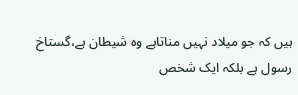ہیں کہ جو میلاد نہیں مناتاہے وہ شیطان ہے،گستاخ رسول ہے بلکہ ایک شخص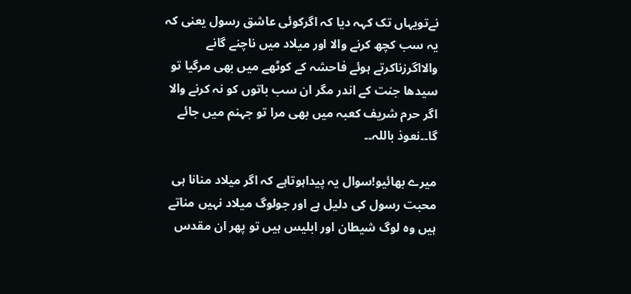نےتویہاں تک کہہ دیا کہ اگرکوئی عاشق رسول یعنی کہ یہ سب کچھ کرنے والا اور میلاد میں ناچنے گانے والااگرزناکرتے ہوئے فاحشہ کے کوٹھے میں بھی مرگیا تو سیدھا جنت کے اندر مگر ان سب باتوں کو نہ کرنے والا اگر حرم شریف کعبہ میں بھی مرا تو جہنم میں جائے گا۔۔نعوذ باللہ۔۔

میرے بھائیو!سوال یہ پیداہوتاہے کہ اگر میلاد منانا ہی محبت رسول کی دلیل ہے اور جولوگ میلاد نہیں مناتے ہیں وہ لوگ شیطان اور ابلیس ہیں تو پھر ان مقدس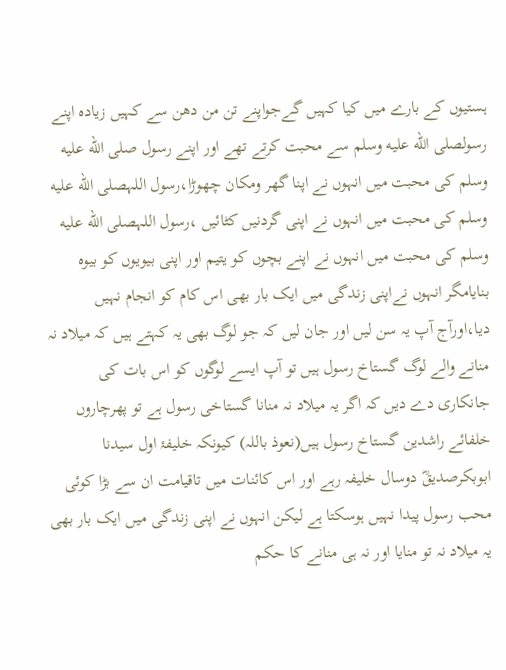ہستیوں کے بارے میں کیا کہیں گےجواپنے تن من دھن سے کہیں زیادہ اپنے رسولصلى الله عليه وسلم سے محبت کرتے تھے اور اپنے رسول صلى الله عليه وسلم کی محبت میں انہوں نے اپنا گھر ومکان چھوڑا،رسول اللہصلى الله عليه وسلم کی محبت میں انہوں نے اپنی گردنیں کٹائیں ،رسول اللہصلى الله عليه وسلم کی محبت میں انہوں نے اپنے بچوں کو یتیم اور اپنی بیویوں کو بیوہ بنایامگر انہوں نےاپنی زندگی میں ایک بار بھی اس کام کو انجام نہیں دیا،اورآج آپ یہ سن لیں اور جان لیں کہ جو لوگ بھی یہ کہتے ہیں کہ میلاد نہ منانے والے لوگ گستاخ رسول ہیں تو آپ ایسے لوگوں کو اس بات کی جانکاری دے دیں کہ اگر یہ میلاد نہ منانا گستاخی رسول ہے تو پھرچاروں خلفائے راشدین گستاخ رسول ہیں(نعوذ باللہ) کیونکہ خلیفۂ اول سیدنا ابوبکرصدیقؓ دوسال خلیفہ رہے اور اس کائنات میں تاقیامت ان سے بڑا کوئی محب رسول پیدا نہیں ہوسکتا ہے لیکن انہوں نے اپنی زندگی میں ایک بار بھی یہ میلاد نہ تو منایا اور نہ ہی منانے کا حکم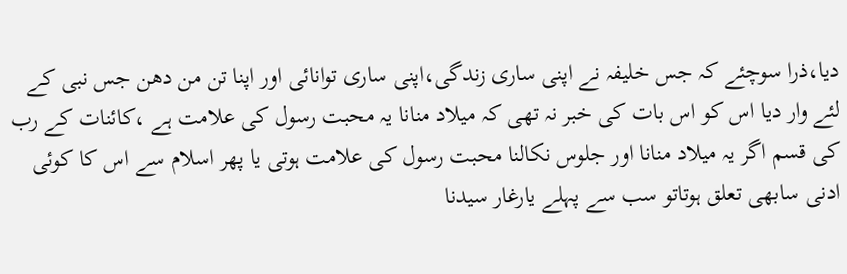دیا،ذرا سوچئے کہ جس خلیفہ نے اپنی ساری زندگی،اپنی ساری توانائی اور اپنا تن من دھن جس نبی کے لئے وار دیا اس کو اس بات کی خبر نہ تھی کہ میلاد منانا یہ محبت رسول کی علامت ہے ،کائنات کے رب کی قسم اگر یہ میلاد منانا اور جلوس نکالنا محبت رسول کی علامت ہوتی یا پھر اسلام سے اس کا کوئی ادنی سابھی تعلق ہوتاتو سب سے پہلے یارغار سیدنا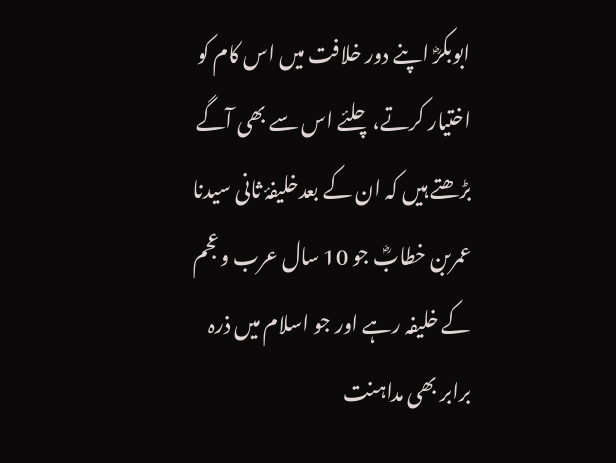ابوبکرؓ اپنے دور خلافت میں اس کام کو اختیار کرتے،چلئے اس سے بھی آگے بڑھتے ہیں کہ ان کے بعدخلیفۂ ثانی سیدنا عمربن خطابؓ جو 10 سال عرب وعجم کے خلیفہ رہے اور جو اسلام میں ذرہ برابر بھی مداہنت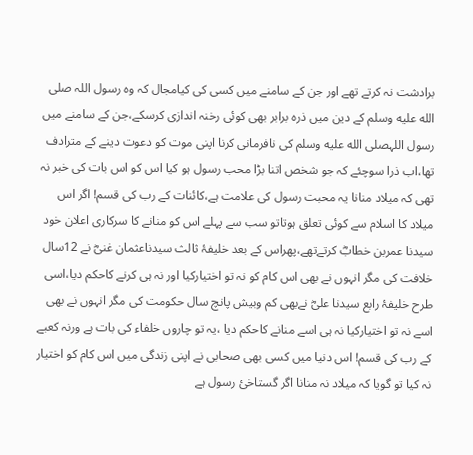برادشت نہ کرتے تھے اور جن کے سامنے میں کسی کی کیامجال کہ وہ رسول اللہ صلى الله عليه وسلم کے دین میں ذرہ برابر بھی کوئی رخنہ اندازی کرسکے،جن کے سامنے میں رسول اللہصلى الله عليه وسلم کی نافرمانی کرنا اپنی موت کو دعوت دینے کے مترادف تھا،اب ذرا سوچئے کہ جو شخص اتنا بڑا محب رسول ہو کیا اس کو اس بات کی خبر نہ تھی کہ میلاد منانا یہ محبت رسول کی علامت ہے،کائنات کے رب کی قسم! اگر اس میلاد کا اسلام سے کوئی تعلق ہوتاتو سب سے پہلے اس کو منانے کا سرکاری اعلان خود سیدنا عمربن خطابؓ کرتےتھے،پھراس کے بعد خلیفۂ ثالث سیدناعثمان غنیؓ نے 12سال خلافت کی مگر انہوں نے بھی اس کام کو نہ تو اختیارکیا اور نہ ہی کرنے کاحکم دیا،اسی طرح خلیفۂ رابع سیدنا علیؓ نےبھی کم وبیش پانچ سال حکومت کی مگر انہوں نے بھی اسے نہ تو اختیارکیا نہ ہی اسے منانے کاحکم دیا ،یہ تو چاروں خلفاء کی بات ہے ورنہ کعبے کے رب کی قسم! اس دنیا میں کسی بھی صحابی نے اپنی زندگی میں اس کام کو اختیار نہ کیا تو گویا کہ میلاد نہ منانا اگر گستاخیٔ رسول ہے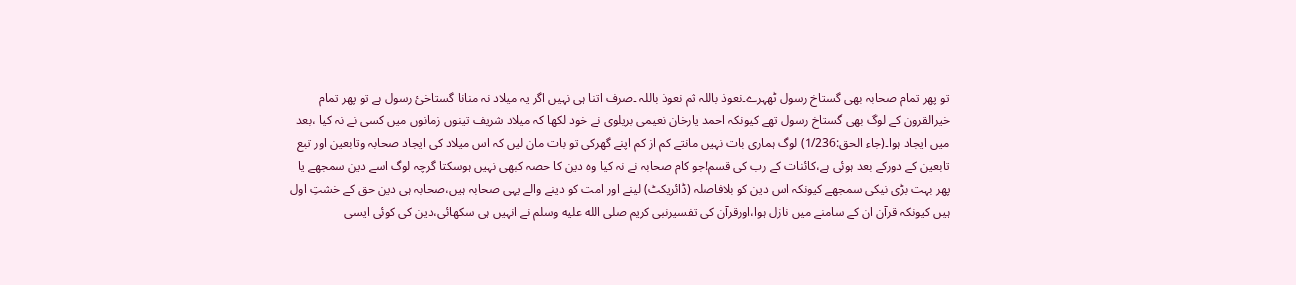تو پھر تمام صحابہ بھی گستاخ رسول ٹھہرے۔نعوذ باللہ ثم نعوذ باللہ ۔صرف اتنا ہی نہیں اگر یہ میلاد نہ منانا گستاخیٔ رسول ہے تو پھر تمام خیرالقرون کے لوگ بھی گستاخ رسول تھے کیونکہ احمد یارخان نعیمی بریلوی نے خود لکھا کہ میلاد شریف تینوں زمانوں میں کسی نے نہ کیا ،بعد میں ایجاد ہوا۔(جاء الحق:1/236) لوگ ہماری بات نہیں مانتے کم از کم اپنے گھرکی تو بات مان لیں کہ اس میلاد کی ایجاد صحابہ وتابعین اور تبع تابعین کے دورکے بعد ہوئی ہے،کائنات کے رب کی قسم!جو کام صحابہ نے نہ کیا وہ دین کا حصہ کبھی نہیں ہوسکتا گرچہ لوگ اسے دین سمجھے یا پھر بہت بڑی نیکی سمجھے کیونکہ اس دین کو بلافاصلہ (ڈائریکٹ) لینے اور امت کو دینے والے یہی صحابہ ہیں،صحابہ ہی دین حق کے خشتِ اول ہیں کیونکہ قرآن ان کے سامنے میں نازل ہوا،اورقرآن کی تفسیرنبی کریم صلى الله عليه وسلم نے انہیں ہی سکھائی،دین کی کوئی ایسی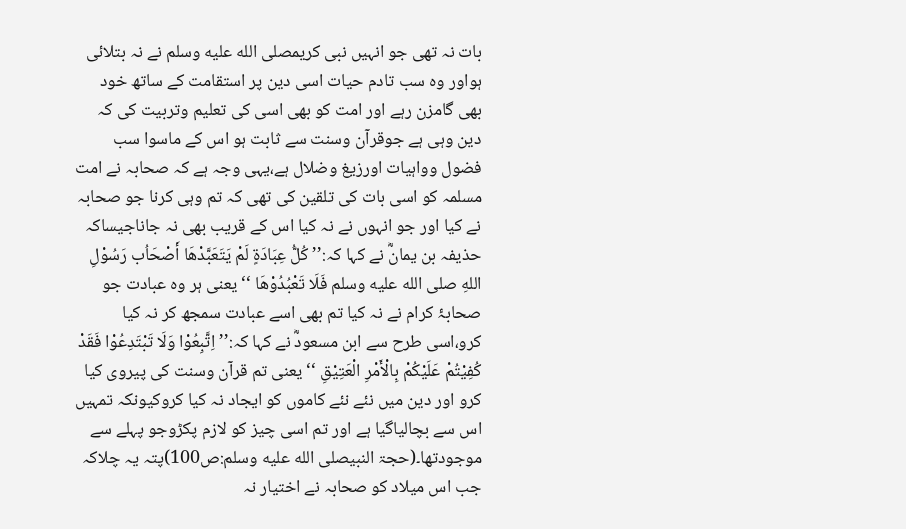بات نہ تھی جو انہیں نبی کریمصلى الله عليه وسلم نے نہ بتلائی ہواور وہ سب تادم حیات اسی دین پر استقامت کے ساتھ خود بھی گامزن رہے اور امت کو بھی اسی کی تعلیم وتربیت کی کہ دین وہی ہے جوقرآن وسنت سے ثابت ہو اس کے ماسوا سب فضول وواہیات اورزیغ وضلال ہے،یہی وجہ ہے کہ صحابہ نے امت مسلمہ کو اسی بات کی تلقین کی تھی کہ تم وہی کرنا جو صحابہ نے کیا اور جو انہوں نے نہ کیا اس کے قریب بھی نہ جاناجیساکہ حذیفہ بن یمانؓ نے کہا کہ:’’ كُلُّ عِبَادَةٍ لَمْ يَتَعَبَّدْهَا أَصْحَاُب رَسُوْلِ اللهِ صلى الله عليه وسلم فَلَا تَعْبُدُوْهَا ‘‘یعنی ہر وہ عبادت جو صحابۂ کرام نے نہ کیا تم بھی اسے عبادت سمجھ کر نہ کیا کرو،اسی طرح سے ابن مسعودؓ نے کہا کہ:’’ اِتَّبِعُوْا وَلَا تَبْتَدِعُوْا فَقَدْ كُفِيْتُمْ عَلَيْكُمْ بِالْأَمْرِ الْعَتِيْقِ ‘‘ یعنی تم قرآن وسنت کی پیروی کیا کرو اور دین میں نئے نئے کاموں کو ایجاد نہ کیا کروکیونکہ تمہیں اس سے بچالیاگیا ہے اور تم اسی چیز کو لازم پکڑوجو پہلے سے موجودتھا۔(حجۃ النبیصلى الله عليه وسلم:ص100)پتہ یہ چلاکہ جب اس میلاد کو صحابہ نے اختیار نہ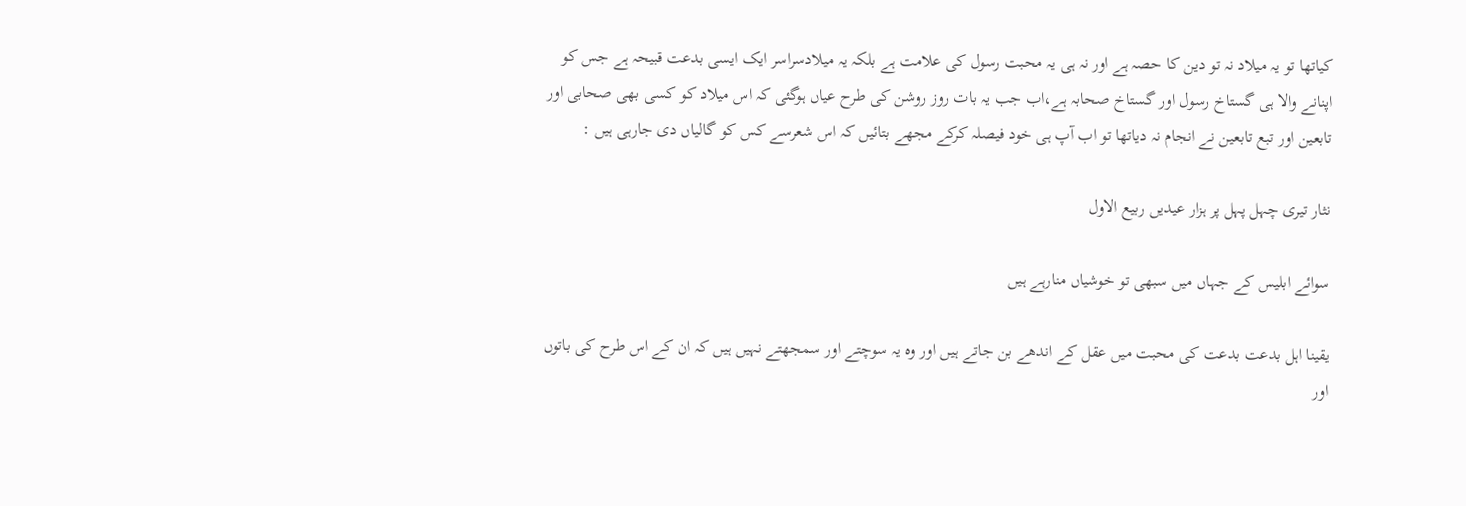کیاتھا تو یہ میلاد نہ تو دین کا حصہ ہے اور نہ ہی یہ محبت رسول کی علامت ہے بلکہ یہ میلادسراسر ایک ایسی بدعت قبیحہ ہے جس کو اپنانے والا ہی گستاخ رسول اور گستاخ صحابہ ہے،اب جب یہ بات روز روشن کی طرح عیاں ہوگئی کہ اس میلاد کو کسی بھی صحابی اور تابعین اور تبع تابعین نے انجام نہ دیاتھا تو اب آپ ہی خود فیصلہ کرکے مجھے بتائیں کہ اس شعرسے کس کو گالیاں دی جارہی ہیں :

نثار تیری چہل پہل پر ہزار عیدیں ربیع الاول

سوائے ابلیس کے جہاں میں سبھی تو خوشیاں منارہے ہیں

یقینا اہل بدعت بدعت کی محبت میں عقل کے اندھے بن جاتے ہیں اور وہ یہ سوچتے اور سمجھتے نہیں ہیں کہ ان کے اس طرح کی باتوں اور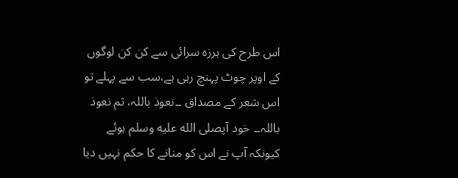اس طرح کی ہرزہ سرائی سے کن کن لوگوں کے اوپر چوٹ پہنچ رہی ہے،سب سے پہلے تو اس شعر کے مصداق ۔۔نعوذ باللہ، ثم نعوذ باللہ۔۔ خود آپصلى الله عليه وسلم ہوئے کیونکہ آپ نے اس کو منانے کا حکم نہیں دیا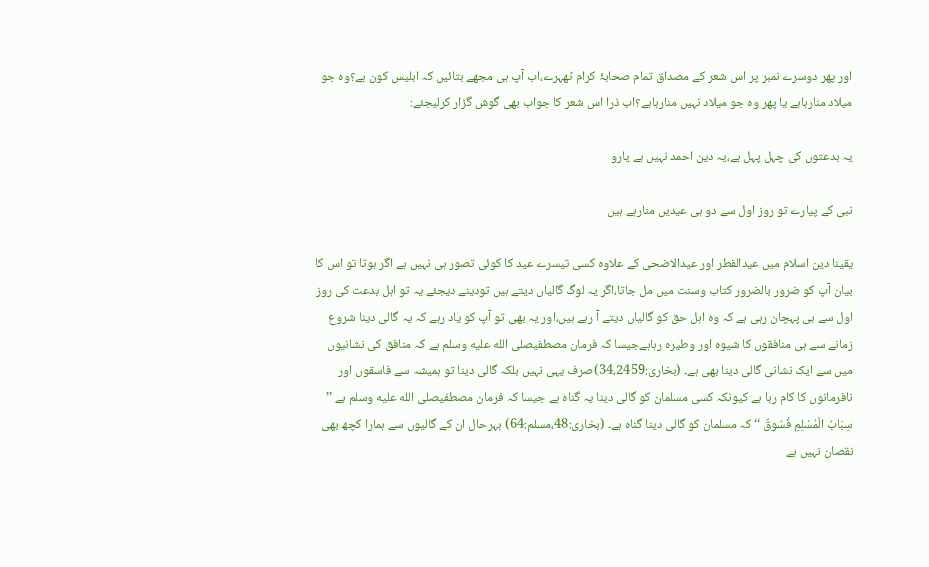اور پھر دوسرے نمبر پر اس شعر کے مصداق تمام صحابۂ کرام ٹھہرے،اب آپ ہی مجھے بتائیں کہ ابلیس کون ہے؟وہ جو میلاد منارہاہے یا پھر وہ جو میلاد نہیں منارہاہے؟اب ذرا اس شعر کا جواب بھی گوش گزار کرلیجئے:

یہ بدعتوں کی چہل پہل ہے،یہ دین احمد نہیں ہے یارو

نبی کے پیارے تو روز اول سے دو ہی عیدیں منارہے ہیں

یقینا دین اسلام میں عیدالفطر اور عیدالاضحی کے علاوہ کسی تیسرے عید کا کوئی تصور ہی نہیں ہے اگر ہوتا تو اس کا بیان آپ کو ضرور بالضرور کتاب وسنت میں مل جاتا،اگر یہ لوگ گالیاں دیتے ہیں تودینے دیجئے یہ تو اہل بدعت کی روز اول سے ہی پہچان رہی ہے کہ وہ اہل حق کو گالیاں دیتے آ رہے ہیں،اور یہ بھی تو آپ کو یاد رہے کہ یہ گالی دینا شروع زمانے سے ہی منافقوں کا شیوہ اور وطیرہ رہاہےجیسا کہ فرمان مصطفیصلى الله عليه وسلم ہے کہ منافق کی نشانیوں میں سے ایک نشانی گالی دینا بھی ہے۔ (بخاری:34،2459)صرف یہی نہیں بلکہ گالی دینا تو ہمیشہ سے فاسقوں اور نافرمانوں کا کام رہا ہے کیونکہ کسی مسلمان کو گالی دینا یہ گناہ ہے جیسا کہ فرمان مصطفیصلى الله عليه وسلم ہے ’’ سِبَابُ الْمُسْلِمِ فُسُوقٌ ‘‘ کہ مسلمان کو گالی دینا گناہ ہے۔ (بخاری:48،مسلم:64) بہرحال ان کے گالیوں سے ہمارا کچھ بھی نقصان نہیں ہے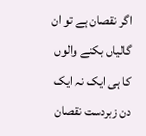اگر نقصان ہے تو ان گالیاں بکنے والوں کا ہی ایک نہ ایک دن زبردست نقصان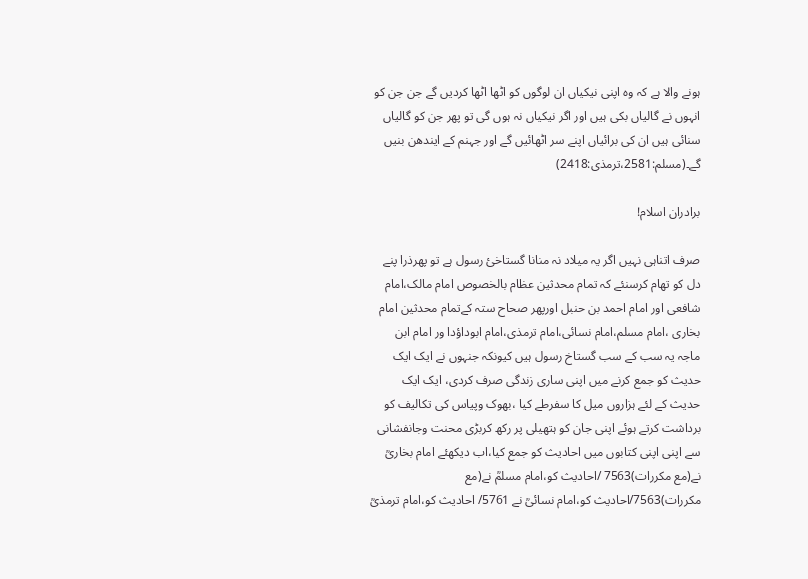ہونے والا ہے کہ وہ اپنی نیکیاں ان لوگوں کو اٹھا اٹھا کردیں گے جن جن کو انہوں نے گالیاں بکی ہیں اور اگر نیکیاں نہ ہوں گی تو پھر جن کو گالیاں سنائی ہیں ان کی برائیاں اپنے سر اٹھائیں گے اور جہنم کے ایندھن بنیں گے۔(مسلم:2581،ترمذی:2418)

برادران اسلام!

صرف اتناہی نہیں اگر یہ میلاد نہ منانا گستاخیٔ رسول ہے تو پھرذرا پنے دل کو تھام کرسنئے کہ تمام محدثین عظام بالخصوص امام مالک،امام شافعی اور امام احمد بن حنبل اورپھر صحاح ستہ کےتمام محدثین امام بخاری ،امام مسلم،امام نسائی،امام ترمذی،امام ابوداؤدا ور امام ابن ماجہ یہ سب کے سب گستاخ رسول ہیں کیونکہ جنہوں نے ایک ایک حدیث کو جمع کرنے میں اپنی ساری زندگی صرف کردی، ایک ایک حدیث کے لئے ہزاروں میل کا سفرطے کیا ،بھوک وپیاس کی تکالیف کو برداشت کرتے ہوئے اپنی جان کو ہتھیلی پر رکھ کربڑی محنت وجانفشانی سے اپنی اپنی کتابوں میں احادیث کو جمع کیا،اب دیکھئے امام بخاریؒ نے(مع مکررات)7563 /احادیث کو،امام مسلمؒ نے(مع مکررات)7563/احادیث کو،امام نسائیؒ نے 5761/ احادیث کو،امام ترمذیؒ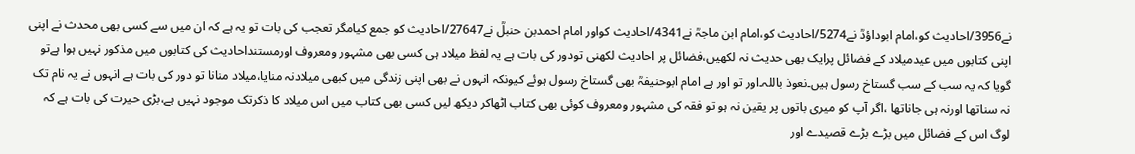نے3956/احادیث کو،امام ابوداؤدؒ نے5274/احادیث کو،امام ابن ماجہؒ نے4341/احادیث کواور امام احمدبن حنبلؒ نے27647/احادیث کو جمع کیامگر تعجب کی بات تو یہ ہے کہ ان میں سے کسی بھی محدث نے اپنی اپنی کتابوں میں عیدمیلاد کے فضائل پرایک بھی حدیث نہ لکھیں،فضائل پر احادیث لکھنی تودور کی بات ہے یہ لفظ میلاد ہی کسی بھی مشہور ومعروف اورمستنداحادیث کی کتابوں میں مذکور نہیں ہوا ہےتو گویا کہ یہ سب کے سب گستاخ رسول ہیں۔نعوذ باللہ۔اور تو اور ہے امام ابوحنیفہؒ بھی گستاخ رسول ہوئے کیونکہ انہوں نے بھی اپنی زندگی میں کبھی میلادنہ منایا،میلاد منانا تو دور کی بات ہے انہوں نے یہ نام تک نہ سناتھا اورنہ ہی جاناتھا ،اگر آپ کو میری باتوں پر یقین نہ ہو تو فقہ کی مشہور ومعروف کوئی بھی کتاب اٹھاکر دیکھ لیں کسی بھی کتاب میں اس میلاد کا ذکرتک موجود نہیں ہے،بڑی حیرت کی بات ہے کہ لوگ اس کے فضائل میں بڑے بڑے قصیدے اور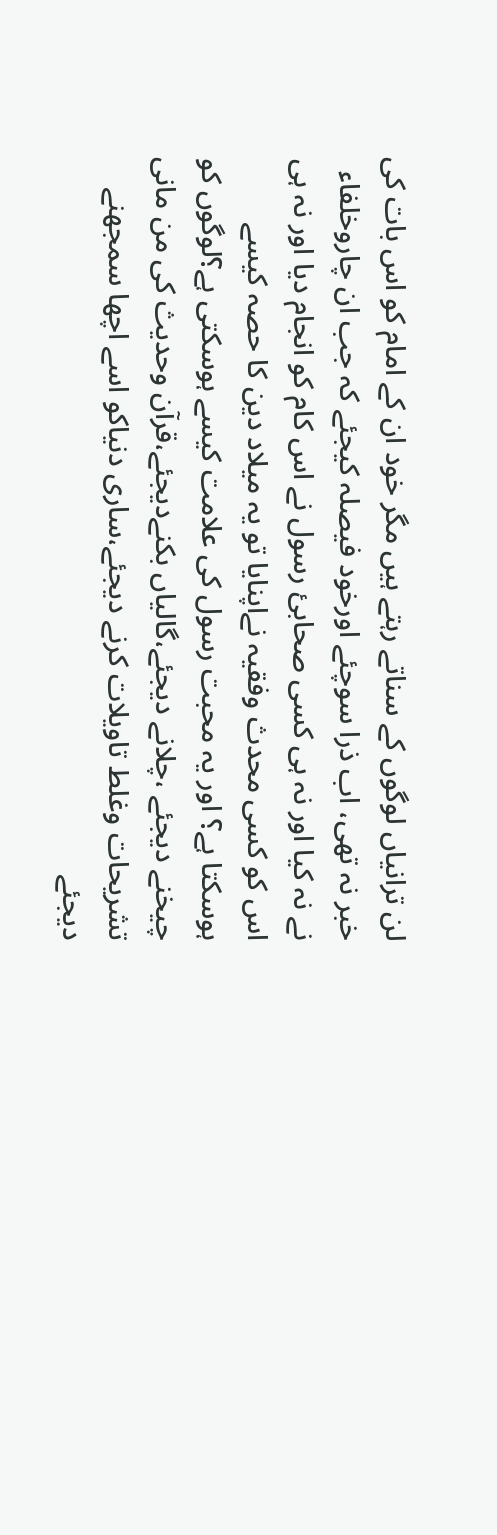لن ترانیاں لوگوں کے سناتے رہتے ہیں مگر خود ان کے امام کو اس بات کی خبر نہ تھی، اب ذرا سوچئے اورخود فیصلہ کیجئے کہ جب ان چاروخلفاء نے نہ کیا اور نہ ہی کسی صحابیٔ رسول نے اس کام کو انجام دیا اور نہ ہی اس کو کسی محدث وفقیہ نےاپنایا تو یہ میلاد دین کا حصہ کیسے ہوسکتا ہے؟ اور یہ محبت رسول کی علامت کیسے ہوسکتی ہے؟لوگوں کو چیخنے دیجئے ،چلانے دیجئے،گالیاں بکنےدیجئے،قرآن وحدیث کی من مانی تشریحات وغلط تاویلات کرنے دیجئے،ساری دنیاکو اسے اچھا سمجھنے دیجئے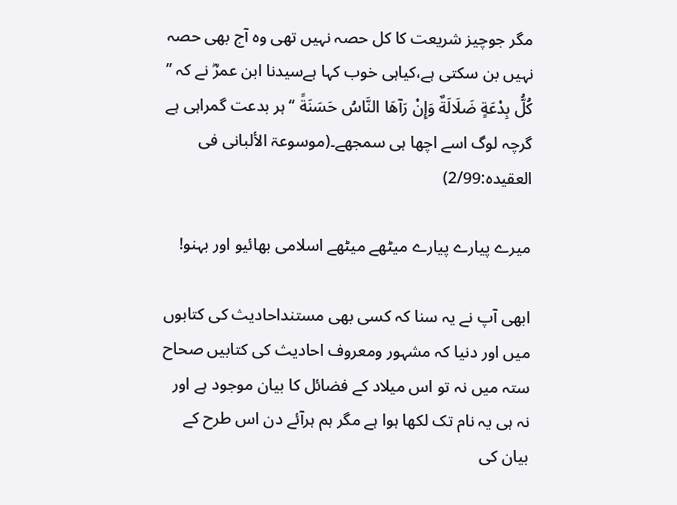مگر جوچیز شریعت کا کل حصہ نہیں تھی وہ آج بھی حصہ نہیں بن سکتی ہے،کیاہی خوب کہا ہےسیدنا ابن عمرؓ نے کہ ’’ كُلُّ بِدْعَةٍ ضَلَالَةٌ وَإِنْ رَآهَا النَّاسُ حَسَنَةً ‘‘ ہر بدعت گمراہی ہے گرچہ لوگ اسے اچھا ہی سمجھے۔(موسوعۃ الألبانی فی العقیدہ:2/99)

میرے پیارے پیارے میٹھے میٹھے اسلامی بھائیو اور بہنو!

ابھی آپ نے یہ سنا کہ کسی بھی مستنداحادیث کی کتابوں میں اور دنیا کہ مشہور ومعروف احادیث کی کتابیں صحاح ستہ میں نہ تو اس میلاد کے فضائل کا بیان موجود ہے اور نہ ہی یہ نام تک لکھا ہوا ہے مگر ہم ہرآئے دن اس طرح کے بیان کی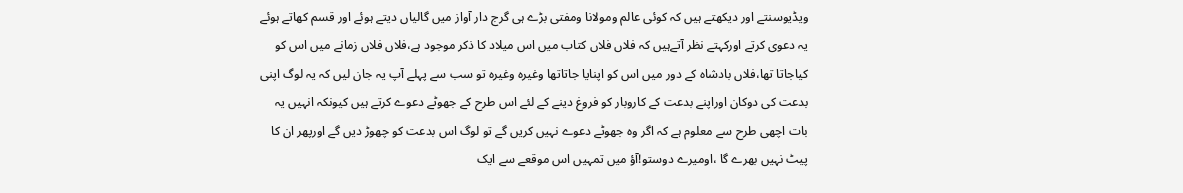ویڈیوسنتے اور دیکھتے ہیں کہ کوئی عالم ومولانا ومفتی بڑے ہی گرج دار آواز میں گالیاں دیتے ہوئے اور قسم کھاتے ہوئے یہ دعوی کرتے اورکہتے نظر آتےہیں کہ فلاں فلاں کتاب میں اس میلاد کا ذکر موجود ہے،فلاں فلاں زمانے میں اس کو کیاجاتا تھا،فلاں بادشاہ کے دور میں اس کو اپنایا جاتاتھا وغیرہ وغیرہ تو سب سے پہلے آپ یہ جان لیں کہ یہ لوگ اپنی بدعت کی دوکان اوراپنے بدعت کے کاروبار کو فروغ دینے کے لئے اس طرح کے جھوٹے دعوے کرتے ہیں کیونکہ انہیں یہ بات اچھی طرح سے معلوم ہے کہ اگر وہ جھوٹے دعوے نہیں کریں گے تو لوگ اس بدعت کو چھوڑ دیں گے اورپھر ان کا پیٹ نہیں بھرے گا ،اومیرے دوستو!آؤ میں تمہیں اس موقعے سے ایک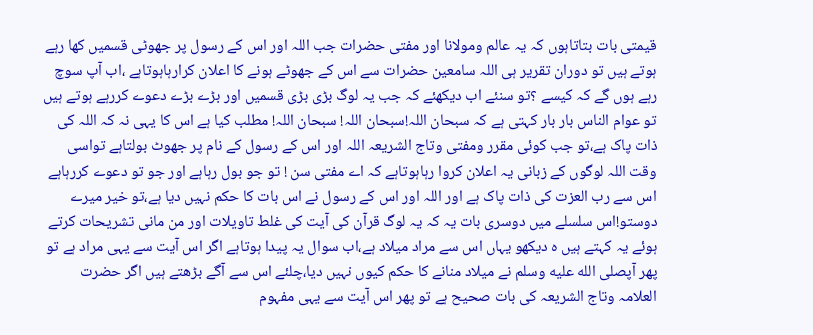قیمتی بات بتاتاہوں کہ یہ عالم ومولانا اور مفتی حضرات جب اللہ اور اس کے رسول پر جھوٹی قسمیں کھا رہے ہوتے ہیں تو دوران تقریر ہی اللہ سامعین حضرات سے اس کے جھوٹے ہونے کا اعلان کرارہاہوتاہے ،اب آپ سوچ رہے ہوں گے کہ کیسے ؟تو سنئے اب دیکھئے کہ جب یہ لوگ بڑی بڑی قسمیں اور بڑے بڑے دعوے کررہے ہوتے ہیں تو عوام الناس بار بار کہتی ہے کہ سبحان اللہ!سبحان اللہ! سبحان اللہ! مطلب کیا ہے اس کا یہی نہ کہ اللہ کی ذات پاک ہے،تو جب کوئی مقرر ومفتی وتاج الشریعہ اللہ اور اس کے رسول کے نام پر جھوٹ بولتاہے تواسی وقت اللہ لوگوں کے زبانی یہ اعلان کروا رہاہوتاہے کہ اے مفتی سن ! تو جو بول رہاہے اور جو تو دعوے کررہاہے اس سے رب العزت کی ذات پاک ہے اور اللہ اور اس کے رسول نے اس بات کا حکم نہیں دیا ہے،تو خیر میرے دوستو!اس سلسلے میں دوسری بات یہ کہ یہ لوگ قرآن کی آیت کی غلط تاویلات اور من مانی تشریحات کرتے ہوئے یہ کہتے ہیں ہ دیکھو یہاں اس سے مراد میلاد ہے،اب سوال یہ پیدا ہوتاہے اگر اس آیت سے یہی مراد ہے تو پھر آپصلى الله عليه وسلم نے میلاد منانے کا حکم کیوں نہیں دیا،چلئے اس سے آگے بڑھتے ہیں اگر حضرت العلامہ وتاج الشریعہ کی بات صحیح ہے تو پھر اس آیت سے یہی مفہوم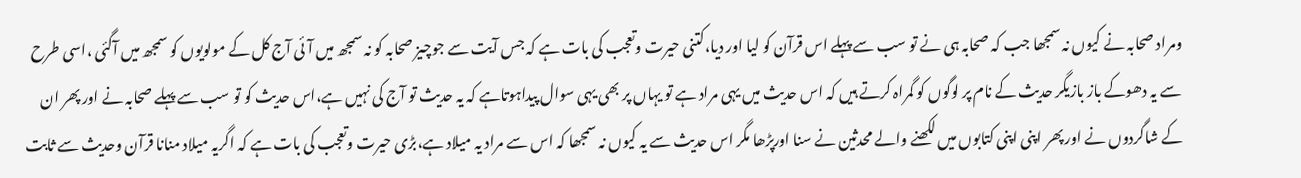ومراد صحابہ نے کیوں نہ سمجھا جب کہ صحابہ ہی نے تو سب سے پہلے اس قرآن کو لیا اور دیا،کتنی حیرت وتعجب کی بات ہے کہ جس آیت سے جوچیز صحابہ کو نہ سمجھ میں آئی آج کل کے مولویوں کو سمجھ میں آگئی ،اسی طرح سے یہ دھوکے باز بازیگر حدیث کے نام پر لوگوں کو گمراہ کرتے ہیں کہ اس حدیث میں یہی مراد ہے تو یہاں پر بھی یہی سوال پیداہوتاہے کہ یہ حدیث تو آج کی نہیں ہے،اس حدیث کو تو سب سے پہلے صحابہ نے اور پھر ان کے شاگردوں نے اور پھر اپنی اپنی کتابوں میں لکھنے والے محدثین نے سنا اورپڑھا مگر اس حدیث سے یہ کیوں نہ سمجھا کہ اس سے مراد یہ میلاد ہے،بڑی حیرت وتعجب کی بات ہے کہ اگریہ میلاد منانا قرآن وحدیث سے ثابت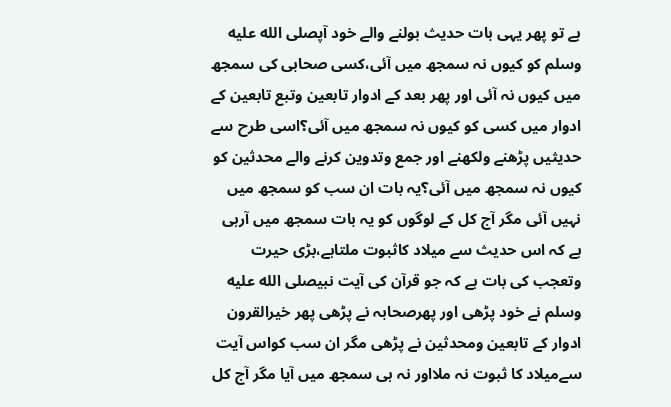ہے تو پھر یہی بات حدیث بولنے والے خود آپصلى الله عليه وسلم کو کیوں نہ سمجھ میں آئی،کسی صحابی کی سمجھ میں کیوں نہ آئی اور پھر بعد کے ادوار تابعین وتبع تابعین کے ادوار میں کسی کو کیوں نہ سمجھ میں آئی؟اسی طرح سے حدیثیں پڑھنے ولکھنے اور جمع وتدوین کرنے والے محدثین کو کیوں نہ سمجھ میں آئی؟یہ بات ان سب کو سمجھ میں نہیں آئی مگر آج کل کے لوگوں کو یہ بات سمجھ میں آرہی ہے کہ اس حدیث سے میلاد کاثبوت ملتاہے،بڑی حیرت وتعجب کی بات ہے کہ جو قرآن کی آیت نبیصلى الله عليه وسلم نے خود پڑھی اور پھرصحابہ نے پڑھی پھر خیرالقرون ادوار کے تابعین ومحدثین نے پڑھی مگر ان سب کواس آیت سےمیلاد کا ثبوت نہ ملااور نہ ہی سمجھ میں آیا مگر آج کل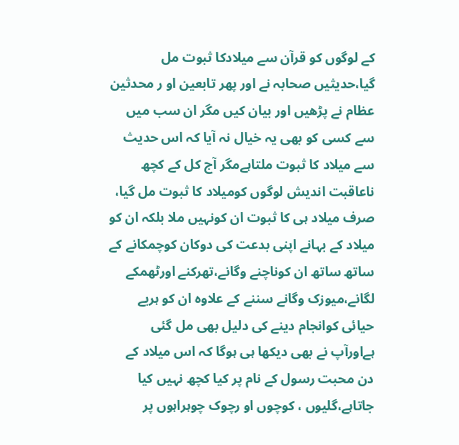کے لوگوں کو قرآن سے میلادکا ثبوت مل گیا،حدیثیں صحابہ نے اور پھر تابعین او ر محدثین عظام نے پڑھیں اور بیان کیں مگر ان سب میں سے کسی کو بھی یہ خیال نہ آیا کہ اس حدیث سے میلاد کا ثبوت ملتاہےمگر آج کل کے کچھ ناعاقبت اندیش لوگوں کومیلاد کا ثبوت مل گیا، صرف میلاد ہی کا ثبوت ان کونہیں ملا بلکہ ان کو میلاد کے بہانے اپنی بدعت کی دوکان کوچمکانے کے ساتھ ساتھ ان کوناچنے وگانے،تھرکنے اورٹھمکے لگانے،میوزک وگانے سننے کے علاوہ ان کو ہربے حیائی کوانجام دینے کی دلیل بھی مل گئی ہےاورآپ نے بھی دیکھا ہی ہوگا کہ اس میلاد کے دن محبت رسول کے نام پر کیا کچھ نہیں کیا جاتاہے،گلیوں ، کوچوں او رچوک چوہراہوں پر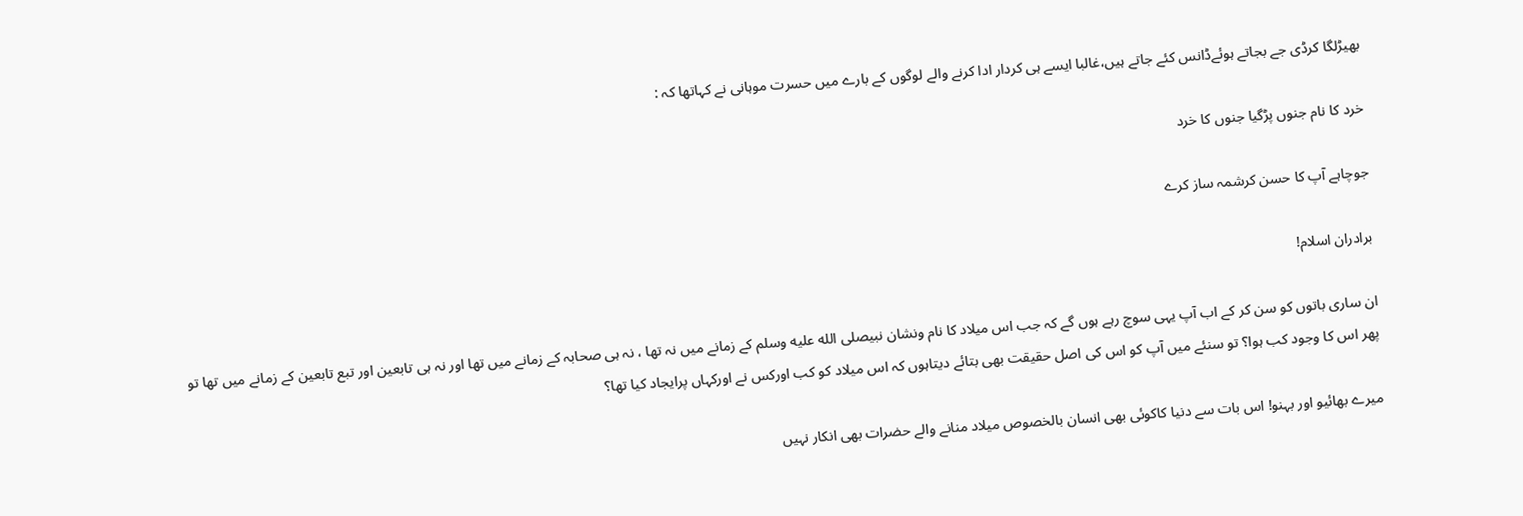بھیڑلگا کرڈی جے بجاتے ہوئےڈانس کئے جاتے ہیں،غالبا ایسے ہی کردار ادا کرنے والے لوگوں کے بارے میں حسرت موہانی نے کہاتھا کہ :

خرد کا نام جنوں پڑگیا جنوں کا خرد

جوچاہے آپ کا حسن کرشمہ ساز کرے

برادران اسلام!

ان ساری باتوں کو سن کر کے اب آپ یہی سوچ رہے ہوں گے کہ جب اس میلاد کا نام ونشان نبیصلى الله عليه وسلم کے زمانے میں نہ تھا ، نہ ہی صحابہ کے زمانے میں تھا اور نہ ہی تابعین اور تبع تابعین کے زمانے میں تھا تو پھر اس کا وجود کب ہوا؟ تو سنئے میں آپ کو اس کی اصل حقیقت بھی بتائے دیتاہوں کہ اس میلاد کو کب اورکس نے اورکہاں پرایجاد کیا تھا؟

میرے بھائیو اور بہنو! اس بات سے دنیا کاکوئی بھی انسان بالخصوص میلاد منانے والے حضرات بھی انکار نہیں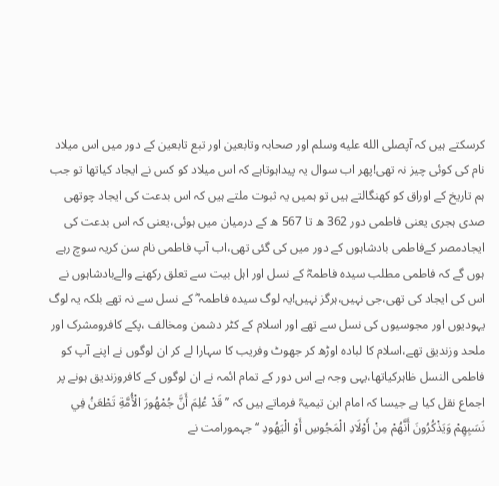کرسکتے ہیں کہ آپصلى الله عليه وسلم اور صحابہ وتابعین اور تبع تابعین کے دور میں اس میلاد نام کی کوئی چیز نہ تھی!پھر اب سوال یہ پیداہوتاہے کہ اس میلاد کو کس نے ایجاد کیاتھا تو جب ہم تاریخ کے اوراق کو کھنگالتے ہیں تو ہمیں یہ ثبوت ملتے ہیں کہ اس بدعت کی ایجاد چوتھی صدی ہجری یعنی فاطمی دور 362 ھ تا 567 ھ کے درمیان میں ہوئی،یعنی کہ اس بدعت کی ایجادمصر کےفاطمی بادشاہوں کے دور میں کی گئی تھی،اب آپ فاطمی نام سن کریہ سوچ رہے ہوں گے کہ فاطمی مطلب سیدہ فاطمہؓ کے نسل اور اہل بیت سے تعلق رکھنے والےبادشاہوں نے اس کی ایجاد کی تھی،جی نہیں،ہرگز نہیں!یہ لوگ سیدہ فاطمہ ؓ کے نسل سے نہ تھے بلکہ یہ لوگ یہودیوں اور مجوسیوں کی نسل سے تھے اور اسلام کے کٹر دشمن ومخالف ،پکے کافرومشرک اور ملحد وزندیق تھے،اسلام کا لبادہ اوڑھ کر جھوٹ وفریب کا سہارا لے کر ان لوگوں نے اپنے آپ کو فاطمی النسل ظاہرکیاتھا،یہی وجہ ہے اس دور کے تمام ائمہ نے ان لوگوں کے کافروزندیق ہونے پر اجماع نقل کیا ہے جیسا کہ امام ابن تیمیہؒ فرماتے ہیں کہ ’’ قَدْ عُلِمَ أَنَّ جُمْهُورَ الْأُمَّةِ تَطْعَنُ فِي نَسَبِهِمْ وَيَذْكُرُونَ أَنَّهُمْ مِنْ أَوْلَادِ الْمَجُوسِ أَوْ الْيَهُودِ ‘‘جہمورامت نے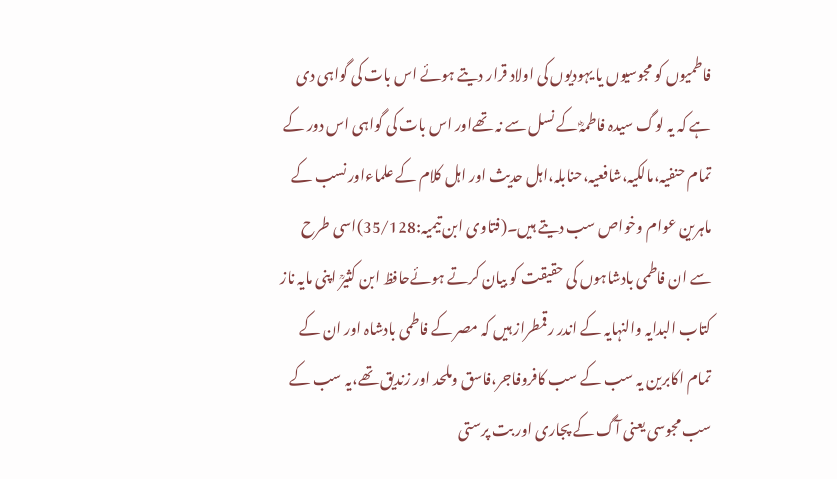فاطمیوں کو مجوسیوں یا یہودیوں کی اولاد قرار دیتے ہوئے اس بات کی گواہی دی ہے کہ یہ لوگ سیدہ فاطمہؓ کے نسل سے نہ تھےاور اس بات کی گواہی اس دور کے تمام حنفیہ،مالکیہ،شافعیہ،حنابلہ،اہل حدیث اور اہل کلام کے علماءاور نسب کے ماہرین عوام وخواص سب دیتے ہیں۔(فتاوی ابن تیمیہ:35/128)اسی طرح سے ان فاطمی بادشاہوں کی حقیقت کو بیان کرتے ہوئےحافظ ابن کثیرؒ اپنی مایہ ناز کتاب البدایہ والنہایہ کے اندر رقمطراز ہیں کہ مصر کے فاطمی بادشاہ اور ان کے تمام اکابرین یہ سب کے سب کافروفاجر،فاسق وملحد اور زندیق تھے،یہ سب کے سب مجوسی یعنی آگ کے پجاری اور بت پرستی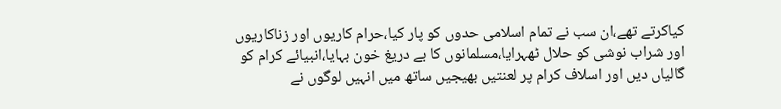کیاکرتے تھے،ان سب نے تمام اسلامی حدوں کو پار کیا،حرام کاریوں اور زناکاریوں اور شراب نوشی کو حلال ٹھہرایا،مسلمانوں کا بے دریغ خون بہایا،انبیائے کرام کو گالیاں دیں اور اسلاف کرام پر لعنتیں بھیجیں ساتھ میں انہیں لوگوں نے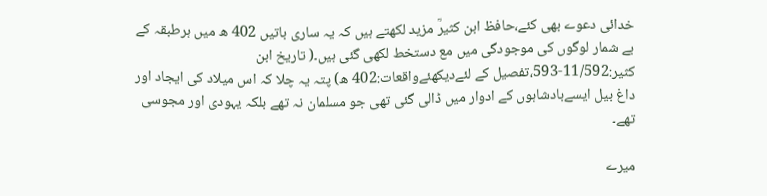خدائی دعوے بھی کئے،حافظ ابن کثیرؒ مزید لکھتے ہیں کہ یہ ساری باتیں 402 ھ میں ہرطبقہ کے بے شمار لوگوں کی موجودگی میں مع دستخط لکھی گئی ہیں۔( تاریخ ابن کثیر:11/592-593،تفصیل کے لئےدیکھئےواقعات:402 ھ) پتہ یہ چلا کہ اس میلاد کی ایجاد اور داغ بیل ایسےبادشاہوں کے ادوار میں ڈالی گئی تھی جو مسلمان نہ تھے بلکہ یہودی اور مجوسی تھے۔

میرے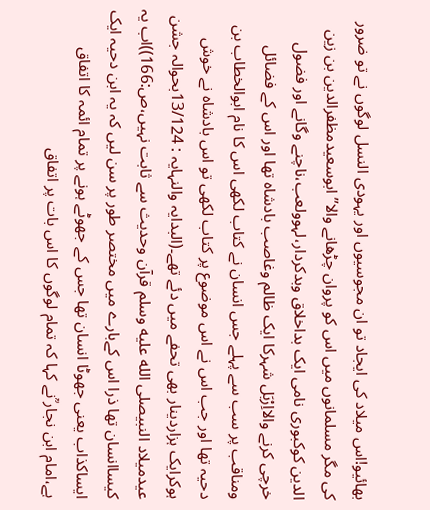بھائیو!اس میلاد کی ایجاد تو ان مجوسیوں اور یہودی النسل لوگوں نے تو ضرور کی مگر مسلمانوں میں اس کو پروان چڑھانے والا’’ابوسعیدمظفرالدین بن زین الدین کوکبوری نامی ایک بداخلاق وبدکردار،لہوولعب،ناچنے وگانے اور فضول خرچی کرنے والااِرْبَل شہرکا ایک ظالم وغاصب بادشاہ تھا اور اس کے فضائل ومناقب پر سب سے پہلے جس انسان نے کتاب لکھی اس کا نام ابوالخطاب بن دحیہ تھا اور جب اس نے اس موضوع پر کتاب لکھی تو اس بادشاہ نے خوش ہوکرایک ہزاردینار بھی تحفے میں دئے تھے۔(البدایہ والنہایہ : 13/124بحوالہ جشن عیدمیلاد النبیصلى الله عليه وسلم قرآن وحدیث سے ثابت نہیں،ص:166))اب یہ کیساانسان تھا ذرا اس کےبارے میں مختصر طور پر سن لیں کہ یہ ابن دحیہ ایک ایساکذاب یعنی جھوٹا انسان تھا جس کے جھوٹے ہونے پر تمام ائمہ کا اتفاق ہے،امام ابن نجار ؒنے کہا کہ تمام لوگوں کا اس بات پر اتفاق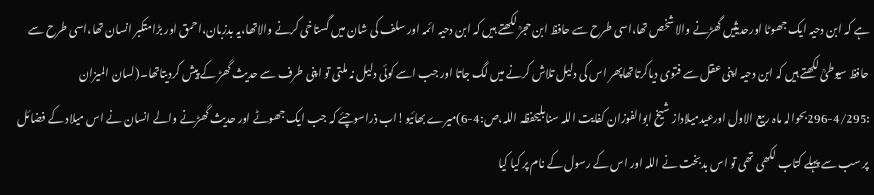ہے کہ ابن دحیہ ایک جھوٹا اورحدیثیں گھڑنے والا شخص تھا،اسی طرح سے حافظ ابن حجرؒ لکھتے ہیں کہ ابن دحیہ ائمہ اور سلف کی شان میں گستاخی کرنے والاتھا،یہ بدزبان،احمق اور بڑامتکبر انسان تھا،اسی طرح سے حافظ سیوطیؒ لکھتے ہیں کہ ابن دحیہ اپنی عقل سے فتوی دیاکرتاتھاپھر اس کی دلیل تلاش کرنے میں لگ جاتا اور جب اسے کوئی دلیل نہ ملتی تو اپنی طرف سے حدیث گھڑ کے پیش کردیتاتھا۔(لسان المیزان :4/295-296بحوالہ ماہ ربیع الاول اورعیدمیلاداز شیخ ابوالفوزان کفایت اللہ سنابلیحفظہ اللہ،ص:4-6)میرے بھائیو!اب ذراسوچئے کہ جب ایک جھوٹے اور حدیث گھڑنے والے انسان نے اس میلاد کے فضائل پر سب سے پہلے کتاب لکھی تھی تو اس بدبخت نے اللہ اور اس کے رسول کے نام پر کیا کیا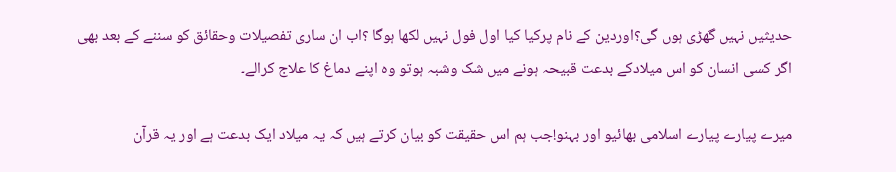حدیثیں نہیں گھڑی ہوں گی؟اوردین کے نام پرکیا کیا اول فول نہیں لکھا ہوگا ؟اب ان ساری تفصیلات وحقائق کو سننے کے بعد بھی اگر کسی انسان کو اس میلادکے بدعت قبیحہ ہونے میں شک وشبہ ہوتو وہ اپنے دماغ کا علاج کرالے۔

میرے پیارے پیارے اسلامی بھائیو اور بہنو!جب ہم اس حقیقت کو بیان کرتے ہیں کہ یہ میلاد ایک بدعت ہے اور یہ قرآن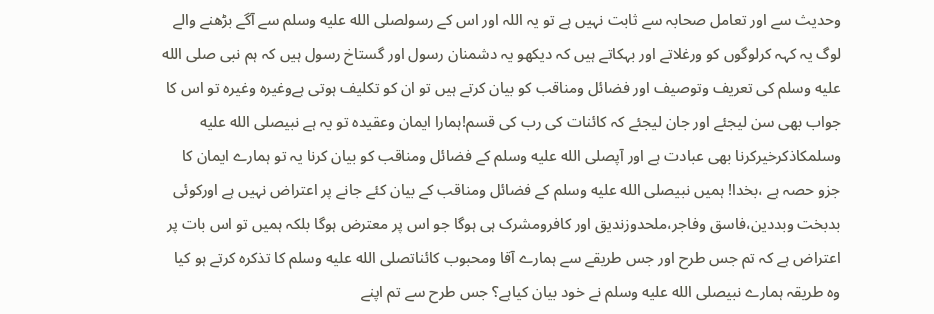وحدیث سے اور تعامل صحابہ سے ثابت نہیں ہے تو یہ اللہ اور اس کے رسولصلى الله عليه وسلم سے آگے بڑھنے والے لوگ یہ کہہ کرلوگوں کو ورغلاتے اور بہکاتے ہیں کہ دیکھو یہ دشمنان رسول اور گستاخ رسول ہیں کہ ہم نبی صلى الله عليه وسلم کی تعریف وتوصیف اور فضائل ومناقب کو بیان کرتے ہیں تو ان کو تکلیف ہوتی ہےوغیرہ وغیرہ تو اس کا جواب بھی سن لیجئے اور جان لیجئے کہ کائنات کی رب کی قسم!ہمارا ایمان وعقیدہ تو یہ ہے نبیصلى الله عليه وسلمکاذکرخیرکرنا بھی عبادت ہے اور آپصلى الله عليه وسلم کے فضائل ومناقب کو بیان کرنا یہ تو ہمارے ایمان کا جزو حصہ ہے ،بخدا! ہمیں نبیصلى الله عليه وسلم کے فضائل ومناقب کے بیان کئے جانے پر اعتراض نہیں ہے اورکوئی بدبخت وبددین،فاسق وفاجر،ملحدوزندیق اور کافرومشرک ہی ہوگا جو اس پر معترض ہوگا بلکہ ہمیں تو اس بات پر اعتراض ہے کہ تم جس طرح اور جس طریقے سے ہمارے آقا ومحبوب کائناتصلى الله عليه وسلم کا تذکرہ کرتے ہو کیا وہ طریقہ ہمارے نبیصلى الله عليه وسلم نے خود بیان کیاہے؟ جس طرح سے تم اپنے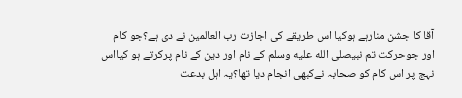آقا کا جشن منارہے ہوکیا اس طریقے کی اجازت رب العالمین نے دی ہے؟جو کام اور جوحرکت تم نبیصلى الله عليه وسلم کے نام اور دین کے نام پرکرتے ہو کیااس نہج پر اس کام کو صحابہ نےکبھی انجام دیا تھا؟یہ اہل بدعت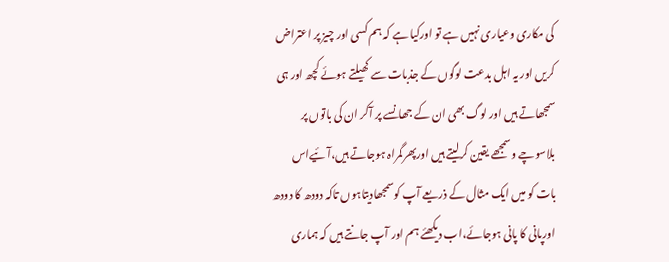کی مکاری وعیاری نہیں ہے تو اورکیا ہے کہ ہم کسی اور چیز پر اعتراض کریں اور یہ اہل بدعت لوگوں کے جذبات سے کھیلتے ہوئے کچھ اور ہی سمجھاتے ہیں اور لوگ بھی ان کے جھانسے پر آکر ان کی باتوں پر بلاسوچے وسمجھے یقین کرلیتے ہیں اورپھرگمراہ ہوجاتے ہیں،آئیےاس بات کو میں ایک مثال کے ذریعے آپ کوسمجھادیتاہوں تاکہ دودھ کا دودھ اورپانی کا پانی ہوجائے،اب دیکھئے ہم اور آپ جانتے ہیں کہ ہماری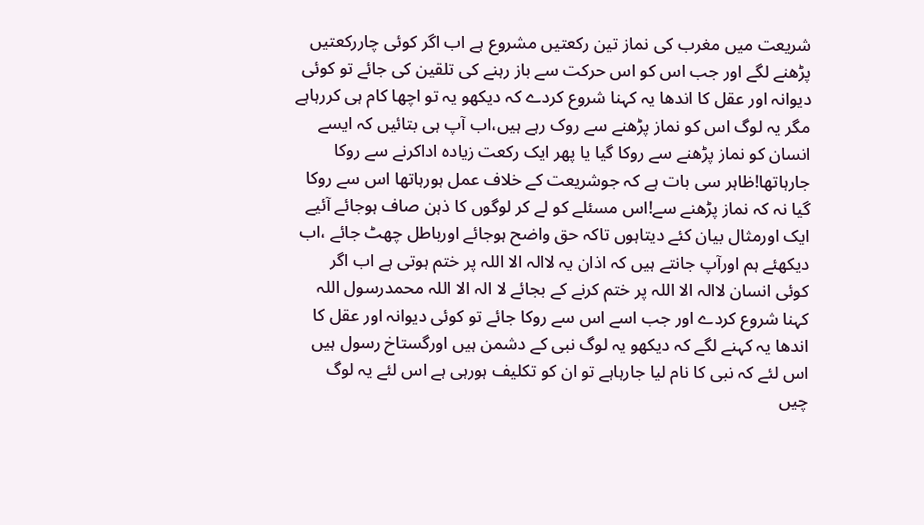شریعت میں مغرب کی نماز تین رکعتیں مشروع ہے اب اگر کوئی چاررکعتیں پڑھنے لگے اور جب اس کو اس حرکت سے باز رہنے کی تلقین کی جائے تو کوئی دیوانہ اور عقل کا اندھا یہ کہنا شروع کردے کہ دیکھو یہ تو اچھا کام ہی کررہاہے مگر یہ لوگ اس کو نماز پڑھنے سے روک رہے ہیں،اب آپ ہی بتائیں کہ ایسے انسان کو نماز پڑھنے سے روکا گیا یا پھر ایک رکعت زیادہ اداکرنے سے روکا جارہاتھا!ظاہر سی بات ہے کہ جوشریعت کے خلاف عمل ہورہاتھا اس سے روکا گیا نہ کہ نماز پڑھنے سے!اس مسئلے کو لے کر لوگوں کا ذہن صاف ہوجائے آئیے ایک اورمثال بیان کئے دیتاہوں تاکہ حق واضح ہوجائے اورباطل چھٹ جائے ،اب دیکھئے ہم اورآپ جانتے ہیں کہ اذان یہ لاالہ الا اللہ پر ختم ہوتی ہے اب اگر کوئی انسان لاالہ الا اللہ پر ختم کرنے کے بجائے لا الہ الا اللہ محمدرسول اللہ کہنا شروع کردے اور جب اسے اس سے روکا جائے تو کوئی دیوانہ اور عقل کا اندھا یہ کہنے لگے کہ دیکھو یہ لوگ نبی کے دشمن ہیں اورگستاخ رسول ہیں اس لئے کہ نبی کا نام لیا جارہاہے تو ان کو تکلیف ہورہی ہے اس لئے یہ لوگ چیں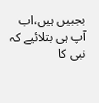بجبیں ہیں،اب آپ ہی بتلائیے کہ نبی کا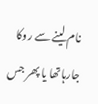نام لینے سے روکا جارہاتھا یا پھر جس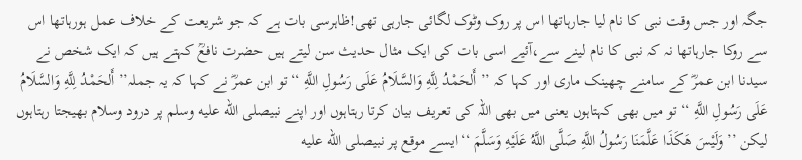جگہ اور جس وقت نبی کا نام لیا جارہاتھا اس پر روک وٹوک لگائی جارہی تھی!ظاہرسی بات ہے کہ جو شریعت کے خلاف عمل ہورہاتھا اس سے روکا جارہاتھا نہ کہ نبی کا نام لینے سے،آئیے اسی بات کی ایک مثال حدیث سن لیتے ہیں حضرت نافعؒ کہتے ہیں کہ ایک شخص نے سیدنا ابن عمرؓ کے سامنے چھینک ماری اور کہا کہ ’’ أَلحَمْدُ لِلَّهِ وَالسَّلَامُ عَلَى رَسُولِ اللَّهِ ‘‘تو ابن عمرؓ نے کہا کہ یہ جملہ’’ أَلحَمْدُ لِلَّهِ وَالسَّلَامُ عَلَى رَسُولِ اللَّهِ ‘‘ تو میں بھی کہتاہوں یعنی میں بھی اللہ کی تعریف بیان کرتا رہتاہوں اور اپنے نبیصلى الله عليه وسلم پر درود وسلام بھیجتا رہتاہوں لیکن ’’ وَلَيْسَ هَكَذَا عَلَّمَنَا رَسُولُ اللَّهِ صَلَّى اللَّهُ عَلَيْهِ وَسَلَّمَ ‘‘ایسے موقع پر نبیصلى الله عليه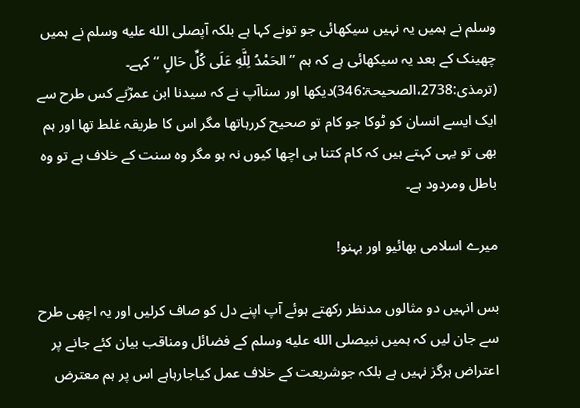وسلم نے ہمیں یہ نہیں سیکھائی جو تونے کہا ہے بلکہ آپصلى الله عليه وسلم نے ہمیں چھینک کے بعد یہ سیکھائی ہے کہ ہم ’’ الحَمْدُ لِلَّهِ عَلَى كُلِّ حَالٍ ‘‘ کہے۔ (ترمذی:2738،الصحیحۃ:346)دیکھا اور سناآپ نے کہ سیدنا ابن عمرؓنے کس طرح سے ایک ایسے انسان کو ٹوکا جو کام تو صحیح کررہاتھا مگر اس کا طریقہ غلط تھا اور ہم بھی تو یہی کہتے ہیں کہ کام کتنا ہی اچھا کیوں نہ ہو مگر وہ سنت کے خلاف ہے تو وہ باطل ومردود ہے۔

میرے اسلامی بھائیو اور بہنو!

بس انہیں دو مثالوں مدنظر رکھتے ہوئے آپ اپنے دل کو صاف کرلیں اور یہ اچھی طرح سے جان لیں کہ ہمیں نبیصلى الله عليه وسلم کے فضائل ومناقب بیان کئے جانے پر اعتراض ہرگز نہیں ہے بلکہ جوشریعت کے خلاف عمل کیاجارہاہے اس پر ہم معترض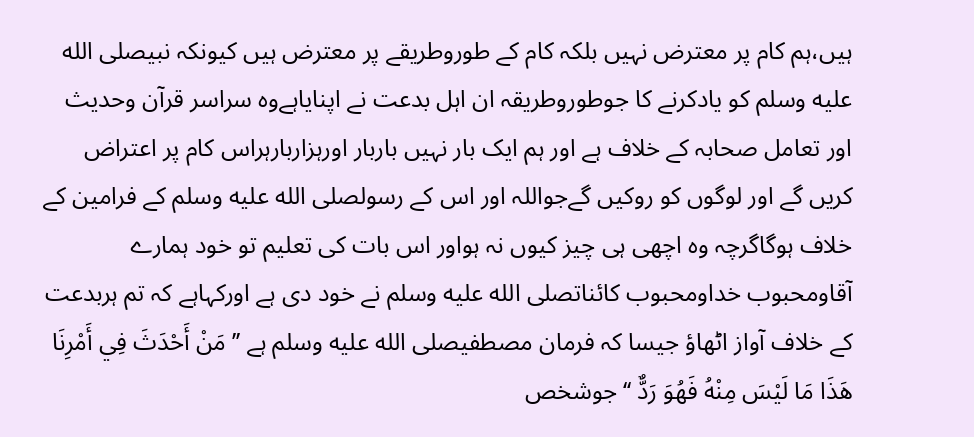ہیں،ہم کام پر معترض نہیں بلکہ کام کے طوروطریقے پر معترض ہیں کیونکہ نبیصلى الله عليه وسلم کو یادکرنے کا جوطوروطریقہ ان اہل بدعت نے اپنایاہےوہ سراسر قرآن وحدیث اور تعامل صحابہ کے خلاف ہے اور ہم ایک بار نہیں باربار اورہزاربارہراس کام پر اعتراض کریں گے اور لوگوں کو روکیں گےجواللہ اور اس کے رسولصلى الله عليه وسلم کے فرامین کے خلاف ہوگاگرچہ وہ اچھی ہی چیز کیوں نہ ہواور اس بات کی تعلیم تو خود ہمارے آقاومحبوب خداومحبوب کائناتصلى الله عليه وسلم نے خود دی ہے اورکہاہے کہ تم ہربدعت کے خلاف آواز اٹھاؤ جیسا کہ فرمان مصطفیصلى الله عليه وسلم ہے ’’ مَنْ أَحْدَثَ فِي أَمْرِنَا هَذَا مَا لَيْسَ مِنْهُ فَهُوَ رَدٌّ ‘‘ جوشخص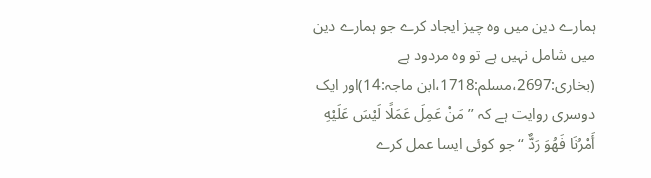ہمارے دین میں وہ چیز ایجاد کرے جو ہمارے دین میں شامل نہیں ہے تو وہ مردود ہے (بخاری:2697،مسلم:1718،ابن ماجہ:14)اور ایک دوسری روایت ہے کہ ’’ مَنْ عَمِلَ عَمَلًا لَيْسَ عَلَيْهِ أَمْرُنَا فَهُوَ رَدٌّ ‘‘ جو کوئی ایسا عمل کرے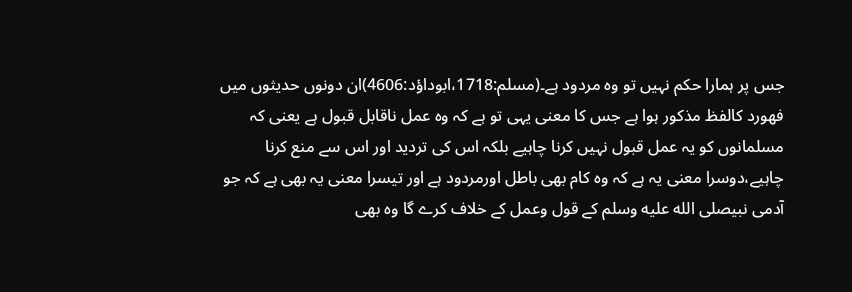جس پر ہمارا حکم نہیں تو وہ مردود ہے۔(مسلم:1718،ابوداؤد:4606)ان دونوں حدیثوں میں فھورد کالفظ مذکور ہوا ہے جس کا معنی یہی تو ہے کہ وہ عمل ناقابل قبول ہے یعنی کہ مسلمانوں کو یہ عمل قبول نہیں کرنا چاہیے بلکہ اس کی تردید اور اس سے منع کرنا چاہیے،دوسرا معنی یہ ہے کہ وہ کام بھی باطل اورمردود ہے اور تیسرا معنی یہ بھی ہے کہ جو آدمی نبیصلى الله عليه وسلم کے قول وعمل کے خلاف کرے گا وہ بھی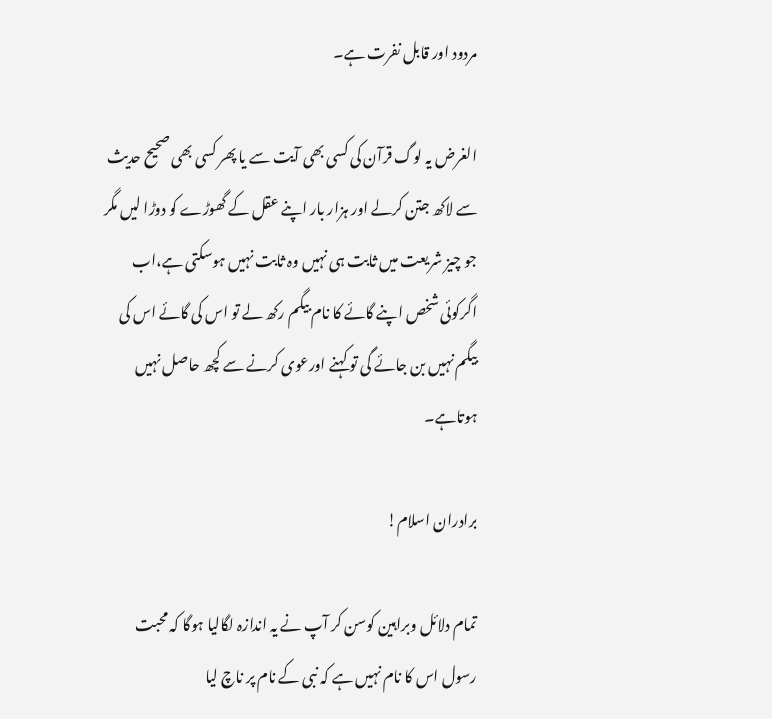مردود اور قابل نفرت ہے۔

الغرض یہ لوگ قرآن کی کسی بھی آیت سے یا پھر کسی بھی صحیح حدیث سے لاکھ جتن کرلے اور ہزار بار اپنے عقل کے گھوڑے کو دوڑا لیں مگر جو چیز شریعت میں ثابت ہی نہیں وہ ثابت نہیں ہوسکتی ہے،اب اگرکوئی شخص اپنے گائے کا نام بیگم رکھ لے تو اس کی گائے اس کی بیگم نہیں بن جائے گی تو کہنے اورعوی کرنے سے کچھ حاصل نہیں ہوتاہے۔

برادران اسلام!

تمام دلائل وبراہین کوسن کر آپ نے یہ اندازہ لگالیا ہوگا کہ محبت رسول اس کا نام نہیں ہے کہ نبی کے نام پر ناچ لیا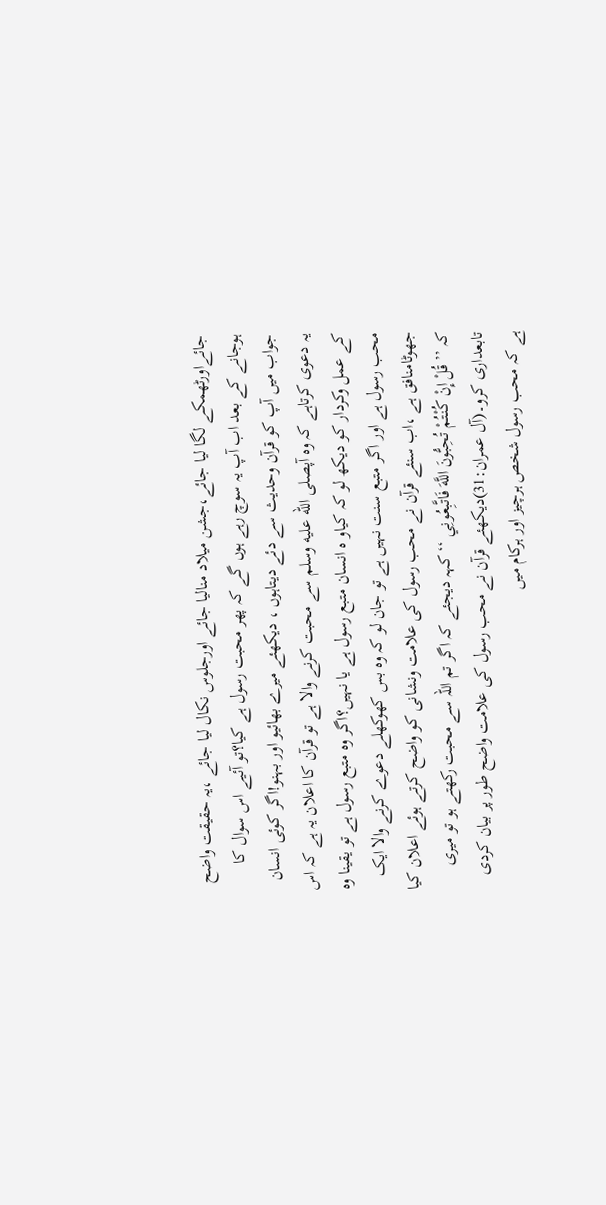جائےاورٹھمکے لگا لیا جائے،جشن میلاد منالیا جائے اورجلوس نکال لیا جائے ،یہ حقیقت واضح ہوجانے کے بعد اب آپ یہ سوچ رہے ہوں گے کہ پھر محبت رسول ہے کیا؟تو آئیے اس سوال کا جواب میں آپ کو قرآن وحدیث سے دئے دیتاہوں ، دیکھئے میرے بھائیو اور بہنو!اگر کوئی انسان یہ دعوی کرتاہے کہ وہ آپصلى الله عليه وسلم سے محبت کرنے والا ہے تو قرآن کا اعلان یہ ہے کہ اس کے عمل وکردار کو دیکھ لو کہ کیاو ہ انسان متبع رسول ہے یا نہیں؟اگر وہ متبع رسول ہے تو یقینا وہ محب رسول ہے اور اگر متبع سنت نہیں ہے تو جان لو کہ وہ بس کھوکھلے دعوے کرنے والا ایک جھوٹامنافق ہے ،اب سنئے قرآن نے محب رسول کی علامت ونشانی کو واضح کرتے ہوئے اعلان کیا کہ ’’ قُلْ إِنْ كُنْتُمْ تُحِبُّونَ اللَّهَ فَاتَّبِعُونِي ‘‘کہہ دیجئے کہ اگر تم اللہ سے محبت رکھتے ہو تو میری تابعداری کرو۔(آل عمران:31)دیکھئے قرآن نے محب رسول کی علامت واضح طور پر بیان کردی ہے کہ محب رسول شخص ہرچیز اور ہرکام میں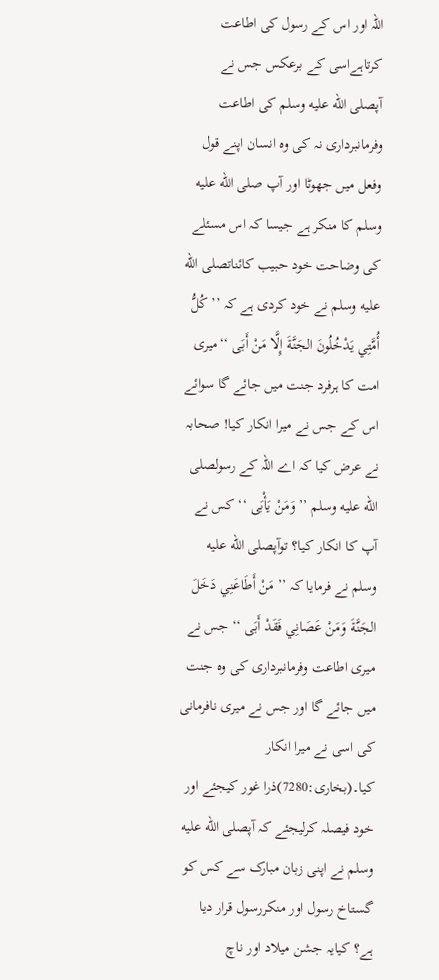اللہ اور اس کے رسول کی اطاعت کرتاہےاسی کے برعکس جس نے آپصلى الله عليه وسلم کی اطاعت وفرمانبرداری نہ کی وہ انسان اپنے قول وفعل میں جھوٹا اور آپ صلى الله عليه وسلم کا منکر ہے جیسا کہ اس مسئلے کی وضاحت خود حبیب کائناتصلى الله عليه وسلم نے خود کردی ہے کہ ’’ كُلُّ أُمَّتِي يَدْخُلُونَ الجَنَّةَ إِلَّا مَنْ أَبَى ‘‘میری امت کا ہرفرد جنت میں جائے گا سوائے اس کے جس نے میرا انکار کیا! صحابہ نے عرض کیا کہ اے اللہ کے رسولصلى الله عليه وسلم ’’ وَمَنْ يَأْبَى ‘‘ کس نے آپ کا انکار کیا؟ توآپصلى الله عليه وسلم نے فرمایا کہ ’’ مَنْ أَطَاعَنِي دَخَلَ الجَنَّةَ وَمَنْ عَصَانِي فَقَدْ أَبَى ‘‘ جس نے میری اطاعت وفرمانبرداری کی وہ جنت میں جائے گا اور جس نے میری نافرمانی کی اسی نے میرا انکار کیا۔(بخاری:7280)ذرا غور کیجئے اور خود فیصلہ کرلیجئے کہ آپصلى الله عليه وسلم نے اپنی زبان مبارک سے کس کو گستاخ رسول اور منکررسول قرار دیا ہے؟ کیایہ جشن میلاد اور ناچ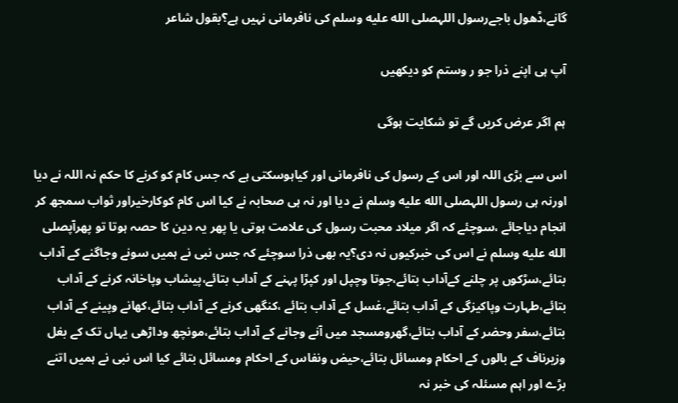گانے،ڈھول باجےرسول اللہصلى الله عليه وسلم کی نافرمانی نہیں ہے؟بقول شاعر

آپ ہی اپنے ذرا جو ر وستم کو دیکھیں

ہم اگر عرض کریں گے تو شکایت ہوگی

اس سے بڑی اللہ اور اس کے رسول کی نافرمانی اور کیاہوسکتی ہے کہ جس کام کو کرنے کا حکم نہ اللہ نے دیا اورنہ ہی رسول اللہصلى الله عليه وسلم نے دیا اور نہ ہی صحابہ نے کیا اس کام کوکارخیراور ثواب سمجھ کر انجام دیاجائے ،سوچئے کہ اگر میلاد محبت رسول کی علامت ہوتی یا پھر یہ دین کا حصہ ہوتا تو پھرآپصلى الله عليه وسلم نے اس کی خبرکیوں نہ دی؟یہ بھی ذرا سوچئے کہ جس نبی نے ہمیں سونے وجاگنے کے آداب بتائے،سڑکوں پر چلنے کےآداب بتائے،جوتا وچپل اور کپڑا پہنے کے آداب بتائے،پیشاب وپاخانہ کرنے کے آداب بتائے،طہارت وپاکیزگی کے آداب بتائے،غسل کے آداب بتائے ،کنگھی کرنے کے آداب بتائے،کھانے وپینے کے آداب بتائے،سفر وحضر کے آداب بتائے،گھرومسجد میں آنے وجانے کے آداب بتائے،مونچھ وداڑھی یہاں تک کے بغل وزیرناف کے بالوں کے احکام ومسائل بتائے،حیض ونفاس کے احکام ومسائل بتائے کیا اس نبی نے ہمیں اتنے بڑے اور اہم مسئلہ کی خبر نہ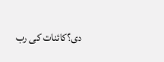دی؟کائنات کی رب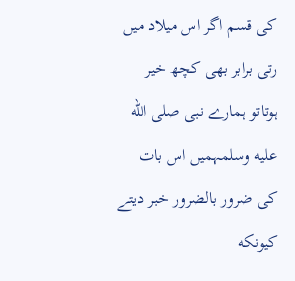کی قسم اگر اس میلاد میں رتی برابر بھی کچھ خیر ہوتاتو ہمارے نبی صلى الله عليه وسلمہمیں اس بات کی ضرور بالضرور خبر دیتے كيونكه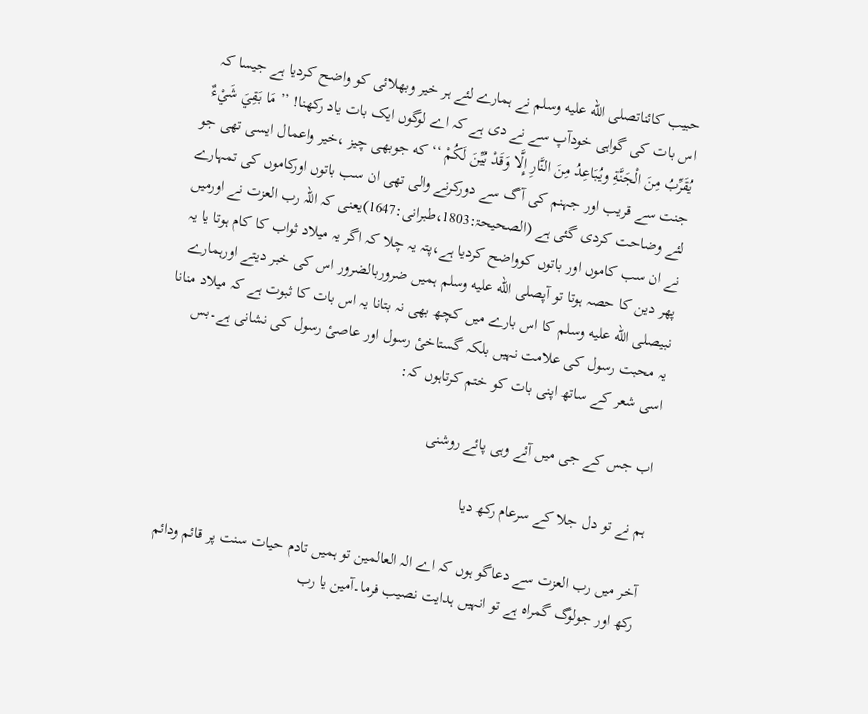حبیب کائناتصلى الله عليه وسلم نے ہمارے لئے ہر خیر وبھلائی کو واضح کردیا ہے جیسا کہ اس بات کی گواہی خودآپ سے نے دی ہے کہ اے لوگوں ایک بات یاد رکھنا! ’’ مَا بَقِيَ شَيْءٌ يُقَرِّبُ مِنَ الْجَنَّةِ ويُبَاعِدُ مِنَ النَّارِ إِلَّا وَقَدْ بُيِّنَ لَكُمْ ‘‘ كه جوبھی چیز ،خیر واعمال ایسی تھی جو جنت سے قریب اور جہنم کی آگ سے دورکرنے والی تھی ان سب باتوں اورکاموں کی تمہارے لئے وضاحت کردی گئی ہے (الصحیحۃ:1803،طبرانی:1647)یعنی کہ اللہ رب العزت نے اورمیں نے ان سب کاموں اور باتوں کوواضح کردیا ہے،پتہ یہ چلا کہ اگر یہ میلاد ثواب کا کام ہوتا یا یہ پھر دین کا حصہ ہوتا تو آپصلى الله عليه وسلم ہمیں ضروربالضرور اس کی خبر دیتے اورہمارے نبیصلى الله عليه وسلم کا اس بارے میں کچھ بھی نہ بتانا یہ اس بات کا ثبوت ہے کہ میلاد منانا یہ محبت رسول کی علامت نہیں بلکہ گستاخیٔ رسول اور عاصیٔ رسول کی نشانی ہے۔بس اسی شعر کے ساتھ اپنی بات کو ختم کرتاہوں کہ:

اب جس کے جی میں آئے وہی پائے روشنی

ہم نے تو دل جلا کے سرعام رکھ دیا

آخر میں رب العزت سے دعاگو ہوں کہ اے الہ العالمین تو ہمیں تادم حیات سنت پر قائم ودائم رکھ اور جولوگ گمراہ ہے تو انہیں ہدایت نصیب فرما۔آمین یا رب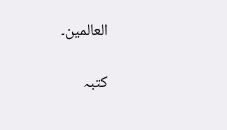العالمین۔

کتبہ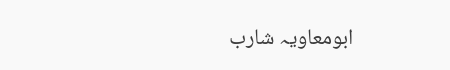ابومعاویہ شارب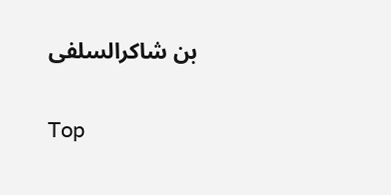بن شاکرالسلفی


Top